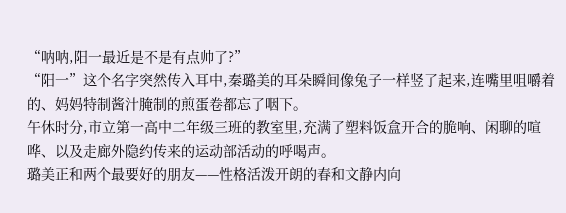“呐呐,阳一最近是不是有点帅了?”
“阳一”这个名字突然传入耳中,秦璐美的耳朵瞬间像兔子一样竖了起来,连嘴里咀嚼着的、妈妈特制酱汁腌制的煎蛋卷都忘了咽下。
午休时分,市立第一高中二年级三班的教室里,充满了塑料饭盒开合的脆响、闲聊的喧哗、以及走廊外隐约传来的运动部活动的呼喝声。
璐美正和两个最要好的朋友——性格活泼开朗的春和文静内向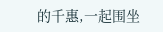的千惠,一起围坐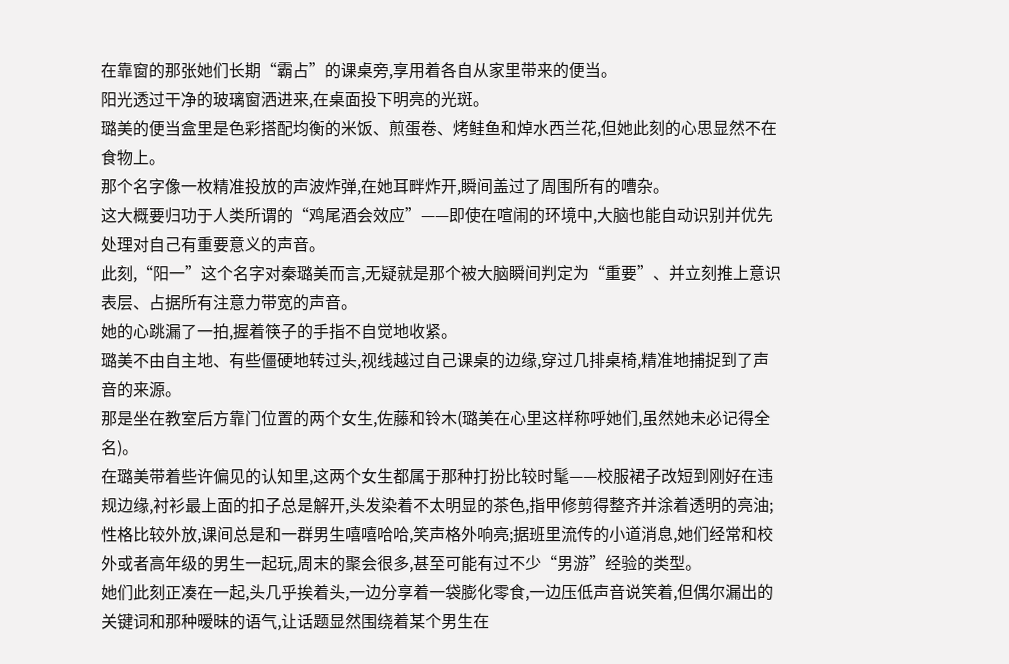在靠窗的那张她们长期“霸占”的课桌旁,享用着各自从家里带来的便当。
阳光透过干净的玻璃窗洒进来,在桌面投下明亮的光斑。
璐美的便当盒里是色彩搭配均衡的米饭、煎蛋卷、烤鲑鱼和焯水西兰花,但她此刻的心思显然不在食物上。
那个名字像一枚精准投放的声波炸弹,在她耳畔炸开,瞬间盖过了周围所有的嘈杂。
这大概要归功于人类所谓的“鸡尾酒会效应”——即使在喧闹的环境中,大脑也能自动识别并优先处理对自己有重要意义的声音。
此刻,“阳一”这个名字对秦璐美而言,无疑就是那个被大脑瞬间判定为“重要”、并立刻推上意识表层、占据所有注意力带宽的声音。
她的心跳漏了一拍,握着筷子的手指不自觉地收紧。
璐美不由自主地、有些僵硬地转过头,视线越过自己课桌的边缘,穿过几排桌椅,精准地捕捉到了声音的来源。
那是坐在教室后方靠门位置的两个女生,佐藤和铃木(璐美在心里这样称呼她们,虽然她未必记得全名)。
在璐美带着些许偏见的认知里,这两个女生都属于那种打扮比较时髦——校服裙子改短到刚好在违规边缘,衬衫最上面的扣子总是解开,头发染着不太明显的茶色,指甲修剪得整齐并涂着透明的亮油;性格比较外放,课间总是和一群男生嘻嘻哈哈,笑声格外响亮;据班里流传的小道消息,她们经常和校外或者高年级的男生一起玩,周末的聚会很多,甚至可能有过不少“男游”经验的类型。
她们此刻正凑在一起,头几乎挨着头,一边分享着一袋膨化零食,一边压低声音说笑着,但偶尔漏出的关键词和那种暧昧的语气,让话题显然围绕着某个男生在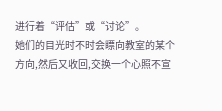进行着“评估”或“讨论”。
她们的目光时不时会瞟向教室的某个方向,然后又收回,交换一个心照不宣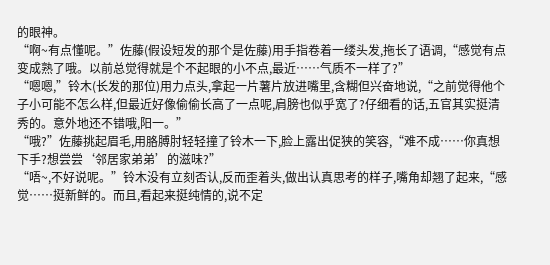的眼神。
“啊~有点懂呢。”佐藤(假设短发的那个是佐藤)用手指卷着一缕头发,拖长了语调,“感觉有点变成熟了哦。以前总觉得就是个不起眼的小不点,最近……气质不一样了?”
“嗯嗯,”铃木(长发的那位)用力点头,拿起一片薯片放进嘴里,含糊但兴奋地说,“之前觉得他个子小可能不怎么样,但最近好像偷偷长高了一点呢,肩膀也似乎宽了?仔细看的话,五官其实挺清秀的。意外地还不错哦,阳一。”
“哦?”佐藤挑起眉毛,用胳膊肘轻轻撞了铃木一下,脸上露出促狭的笑容,“难不成……你真想下手?想尝尝‘邻居家弟弟’的滋味?”
“唔~,不好说呢。”铃木没有立刻否认,反而歪着头,做出认真思考的样子,嘴角却翘了起来,“感觉……挺新鲜的。而且,看起来挺纯情的,说不定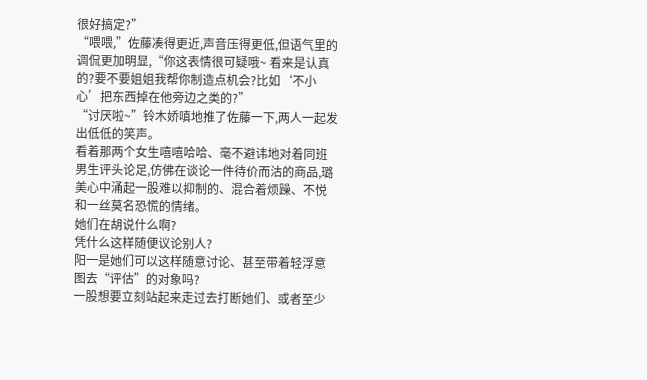很好搞定?”
“喂喂,”佐藤凑得更近,声音压得更低,但语气里的调侃更加明显,“你这表情很可疑哦~ 看来是认真的?要不要姐姐我帮你制造点机会?比如‘不小心’把东西掉在他旁边之类的?”
“讨厌啦~”铃木娇嗔地推了佐藤一下,两人一起发出低低的笑声。
看着那两个女生嘻嘻哈哈、毫不避讳地对着同班男生评头论足,仿佛在谈论一件待价而沽的商品,璐美心中涌起一股难以抑制的、混合着烦躁、不悦和一丝莫名恐慌的情绪。
她们在胡说什么啊?
凭什么这样随便议论别人?
阳一是她们可以这样随意讨论、甚至带着轻浮意图去“评估”的对象吗?
一股想要立刻站起来走过去打断她们、或者至少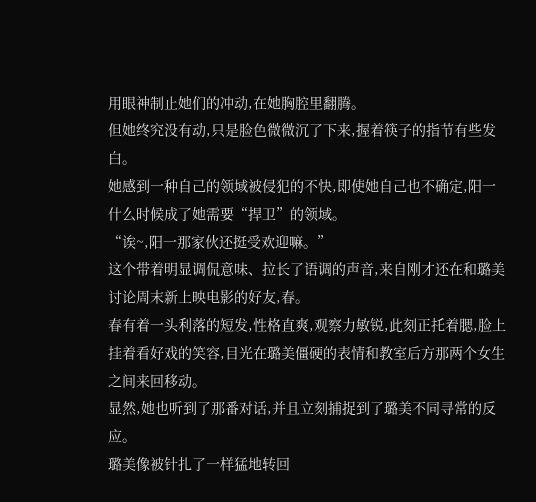用眼神制止她们的冲动,在她胸腔里翻腾。
但她终究没有动,只是脸色微微沉了下来,握着筷子的指节有些发白。
她感到一种自己的领域被侵犯的不快,即使她自己也不确定,阳一什么时候成了她需要“捍卫”的领域。
“诶~,阳一那家伙还挺受欢迎嘛。”
这个带着明显调侃意味、拉长了语调的声音,来自刚才还在和璐美讨论周末新上映电影的好友,春。
春有着一头利落的短发,性格直爽,观察力敏锐,此刻正托着腮,脸上挂着看好戏的笑容,目光在璐美僵硬的表情和教室后方那两个女生之间来回移动。
显然,她也听到了那番对话,并且立刻捕捉到了璐美不同寻常的反应。
璐美像被针扎了一样猛地转回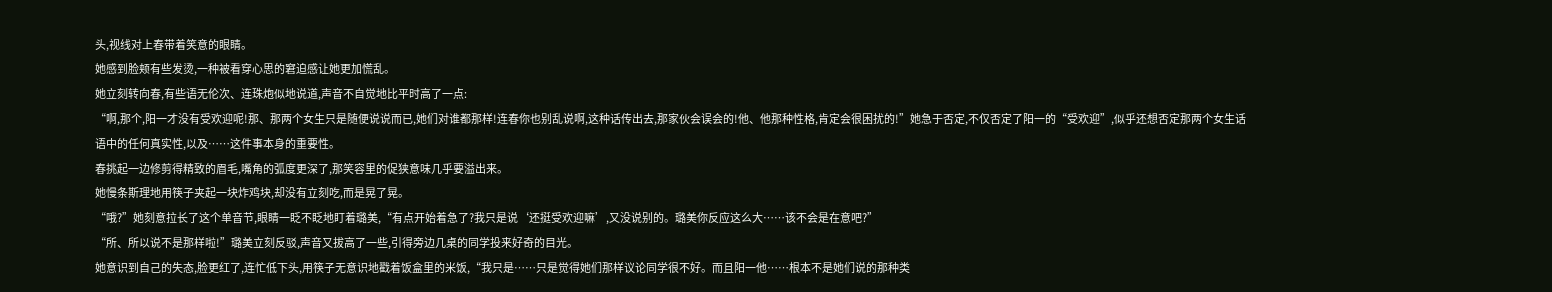头,视线对上春带着笑意的眼睛。
她感到脸颊有些发烫,一种被看穿心思的窘迫感让她更加慌乱。
她立刻转向春,有些语无伦次、连珠炮似地说道,声音不自觉地比平时高了一点:
“啊,那个,阳一才没有受欢迎呢!那、那两个女生只是随便说说而已,她们对谁都那样!连春你也别乱说啊,这种话传出去,那家伙会误会的!他、他那种性格,肯定会很困扰的!”她急于否定,不仅否定了阳一的“受欢迎”,似乎还想否定那两个女生话语中的任何真实性,以及……这件事本身的重要性。
春挑起一边修剪得精致的眉毛,嘴角的弧度更深了,那笑容里的促狭意味几乎要溢出来。
她慢条斯理地用筷子夹起一块炸鸡块,却没有立刻吃,而是晃了晃。
“哦?”她刻意拉长了这个单音节,眼睛一眨不眨地盯着璐美,“有点开始着急了?我只是说‘还挺受欢迎嘛’,又没说别的。璐美你反应这么大……该不会是在意吧?”
“所、所以说不是那样啦!”璐美立刻反驳,声音又拔高了一些,引得旁边几桌的同学投来好奇的目光。
她意识到自己的失态,脸更红了,连忙低下头,用筷子无意识地戳着饭盒里的米饭,“我只是……只是觉得她们那样议论同学很不好。而且阳一他……根本不是她们说的那种类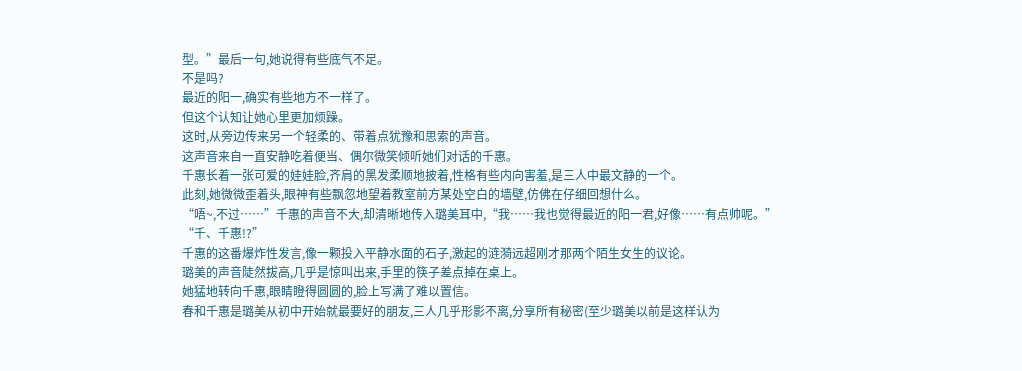型。”最后一句,她说得有些底气不足。
不是吗?
最近的阳一,确实有些地方不一样了。
但这个认知让她心里更加烦躁。
这时,从旁边传来另一个轻柔的、带着点犹豫和思索的声音。
这声音来自一直安静吃着便当、偶尔微笑倾听她们对话的千惠。
千惠长着一张可爱的娃娃脸,齐肩的黑发柔顺地披着,性格有些内向害羞,是三人中最文静的一个。
此刻,她微微歪着头,眼神有些飘忽地望着教室前方某处空白的墙壁,仿佛在仔细回想什么。
“唔~,不过……”千惠的声音不大,却清晰地传入璐美耳中,“我……我也觉得最近的阳一君,好像……有点帅呢。”
“千、千惠!?”
千惠的这番爆炸性发言,像一颗投入平静水面的石子,激起的涟漪远超刚才那两个陌生女生的议论。
璐美的声音陡然拔高,几乎是惊叫出来,手里的筷子差点掉在桌上。
她猛地转向千惠,眼睛瞪得圆圆的,脸上写满了难以置信。
春和千惠是璐美从初中开始就最要好的朋友,三人几乎形影不离,分享所有秘密(至少璐美以前是这样认为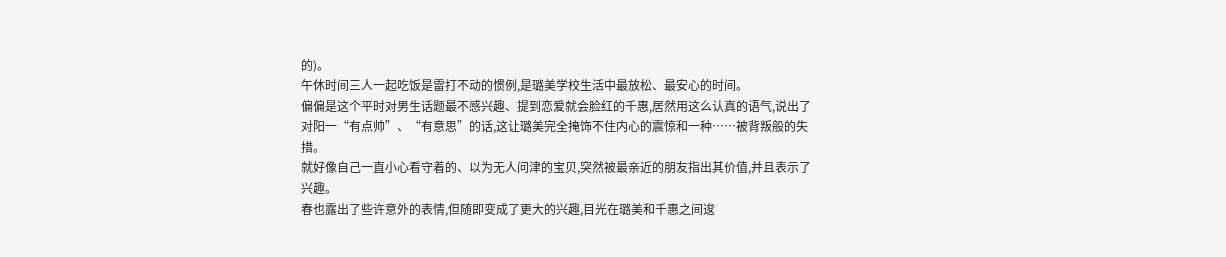的)。
午休时间三人一起吃饭是雷打不动的惯例,是璐美学校生活中最放松、最安心的时间。
偏偏是这个平时对男生话题最不感兴趣、提到恋爱就会脸红的千惠,居然用这么认真的语气,说出了对阳一“有点帅”、“有意思”的话,这让璐美完全掩饰不住内心的震惊和一种……被背叛般的失措。
就好像自己一直小心看守着的、以为无人问津的宝贝,突然被最亲近的朋友指出其价值,并且表示了兴趣。
春也露出了些许意外的表情,但随即变成了更大的兴趣,目光在璐美和千惠之间逡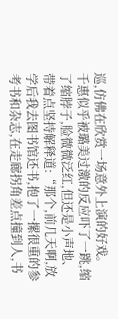巡,仿佛在欣赏一场意外上演的好戏。
千惠似乎被璐美过激的反应吓了一跳,缩了缩脖子,脸微微泛红,但还是小声地、带着点坚持解释道:“那个,前几天啊,放学后我去图书馆还书,抱了一摞很重的参考书和杂志,在走廊拐角差点撞到人,书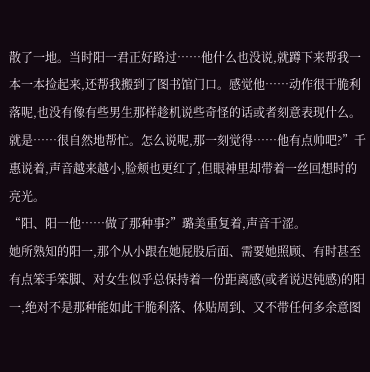散了一地。当时阳一君正好路过……他什么也没说,就蹲下来帮我一本一本捡起来,还帮我搬到了图书馆门口。感觉他……动作很干脆利落呢,也没有像有些男生那样趁机说些奇怪的话或者刻意表现什么。就是……很自然地帮忙。怎么说呢,那一刻觉得……他有点帅吧?”千惠说着,声音越来越小,脸颊也更红了,但眼神里却带着一丝回想时的亮光。
“阳、阳一他……做了那种事?”璐美重复着,声音干涩。
她所熟知的阳一,那个从小跟在她屁股后面、需要她照顾、有时甚至有点笨手笨脚、对女生似乎总保持着一份距离感(或者说迟钝感)的阳一,绝对不是那种能如此干脆利落、体贴周到、又不带任何多余意图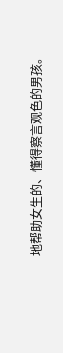地帮助女生的、懂得察言观色的男孩。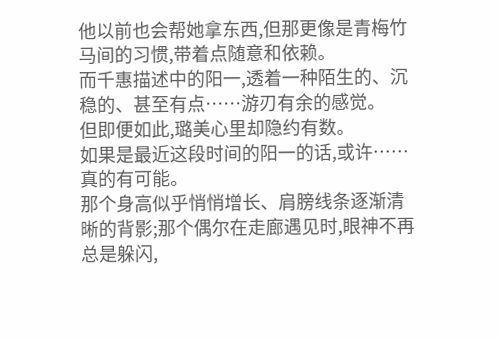他以前也会帮她拿东西,但那更像是青梅竹马间的习惯,带着点随意和依赖。
而千惠描述中的阳一,透着一种陌生的、沉稳的、甚至有点……游刃有余的感觉。
但即便如此,璐美心里却隐约有数。
如果是最近这段时间的阳一的话,或许……真的有可能。
那个身高似乎悄悄增长、肩膀线条逐渐清晰的背影;那个偶尔在走廊遇见时,眼神不再总是躲闪,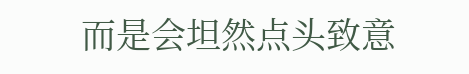而是会坦然点头致意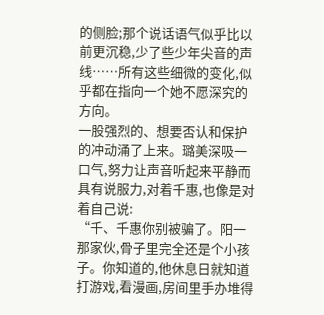的侧脸;那个说话语气似乎比以前更沉稳,少了些少年尖音的声线……所有这些细微的变化,似乎都在指向一个她不愿深究的方向。
一股强烈的、想要否认和保护的冲动涌了上来。璐美深吸一口气,努力让声音听起来平静而具有说服力,对着千惠,也像是对着自己说:
“千、千惠你别被骗了。阳一那家伙,骨子里完全还是个小孩子。你知道的,他休息日就知道打游戏,看漫画,房间里手办堆得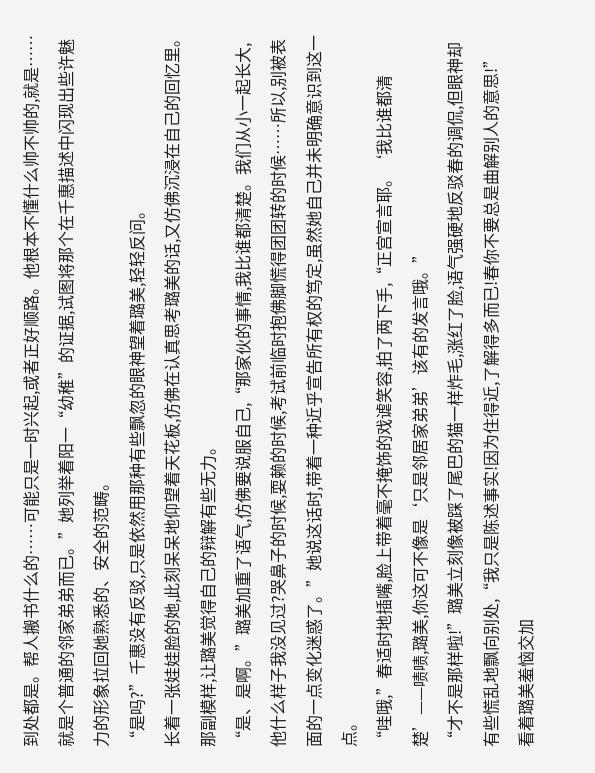到处都是。帮人搬书什么的……可能只是一时兴起,或者正好顺路。他根本不懂什么帅不帅的,就是……就是个普通的邻家弟弟而已。”她列举着阳一“幼稚”的证据,试图将那个在千惠描述中闪现出些许魅力的形象拉回她熟悉的、安全的范畴。
“是吗?”千惠没有反驳,只是依然用那种有些飘忽的眼神望着璐美,轻轻反问。
长着一张娃娃脸的她,此刻呆呆地仰望着天花板,仿佛在认真思考璐美的话,又仿佛沉浸在自己的回忆里。
那副模样,让璐美觉得自己的辩解有些无力。
“是、是啊。”璐美加重了语气,仿佛要说服自己,“那家伙的事情,我比谁都清楚。我们从小一起长大,他什么样子我没见过?哭鼻子的时候,耍赖的时候,考试前临时抱佛脚慌得团团转的时候……所以,别被表面的一点变化迷惑了。”她说这话时,带着一种近乎宣告所有权的笃定,虽然她自己并未明确意识到这一点。
“哇哦,”春适时地插嘴,脸上带着毫不掩饰的戏谑笑容,拍了两下手,“正宫宣言耶。‘我比谁都清楚’——啧啧,璐美,你这可不像是‘只是邻居家弟弟’该有的发言哦。”
“才不是那样啦!”璐美立刻像被踩了尾巴的猫一样炸毛,涨红了脸,语气强硬地反驳春的调侃,但眼神却有些慌乱地飘向别处,“我只是陈述事实!因为住得近,了解得多而已!春你不要总是曲解别人的意思!”
看着璐美羞恼交加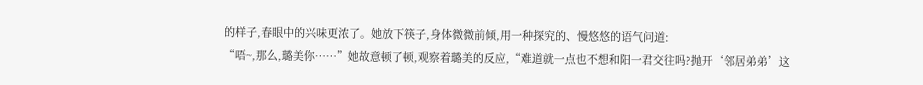的样子,春眼中的兴味更浓了。她放下筷子,身体微微前倾,用一种探究的、慢悠悠的语气问道:
“唔~,那么,璐美你……”她故意顿了顿,观察着璐美的反应,“难道就一点也不想和阳一君交往吗?抛开‘邻居弟弟’这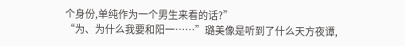个身份,单纯作为一个男生来看的话?”
“为、为什么我要和阳一……”璐美像是听到了什么天方夜谭,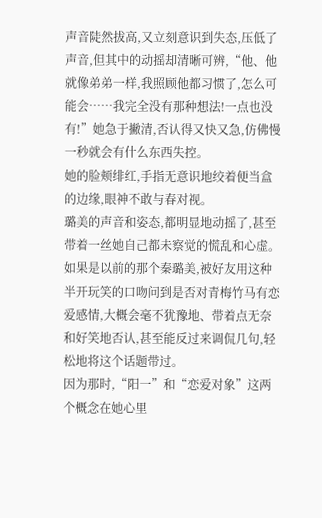声音陡然拔高,又立刻意识到失态,压低了声音,但其中的动摇却清晰可辨,“他、他就像弟弟一样,我照顾他都习惯了,怎么可能会……我完全没有那种想法!一点也没有!”她急于撇清,否认得又快又急,仿佛慢一秒就会有什么东西失控。
她的脸颊绯红,手指无意识地绞着便当盒的边缘,眼神不敢与春对视。
璐美的声音和姿态,都明显地动摇了,甚至带着一丝她自己都未察觉的慌乱和心虚。
如果是以前的那个秦璐美,被好友用这种半开玩笑的口吻问到是否对青梅竹马有恋爱感情,大概会毫不犹豫地、带着点无奈和好笑地否认,甚至能反过来调侃几句,轻松地将这个话题带过。
因为那时,“阳一”和“恋爱对象”这两个概念在她心里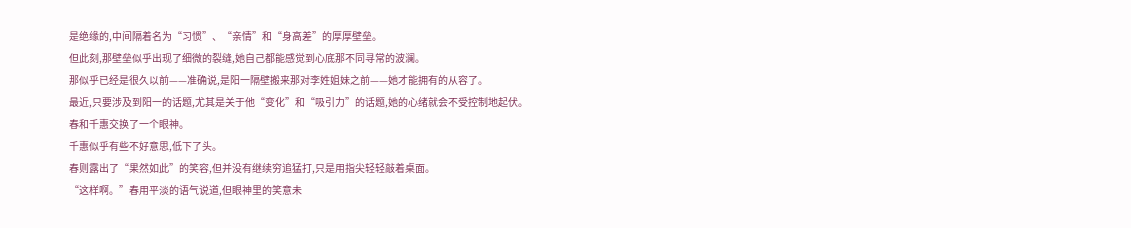是绝缘的,中间隔着名为“习惯”、“亲情”和“身高差”的厚厚壁垒。
但此刻,那壁垒似乎出现了细微的裂缝,她自己都能感觉到心底那不同寻常的波澜。
那似乎已经是很久以前——准确说,是阳一隔壁搬来那对李姓姐妹之前——她才能拥有的从容了。
最近,只要涉及到阳一的话题,尤其是关于他“变化”和“吸引力”的话题,她的心绪就会不受控制地起伏。
春和千惠交换了一个眼神。
千惠似乎有些不好意思,低下了头。
春则露出了“果然如此”的笑容,但并没有继续穷追猛打,只是用指尖轻轻敲着桌面。
“这样啊。”春用平淡的语气说道,但眼神里的笑意未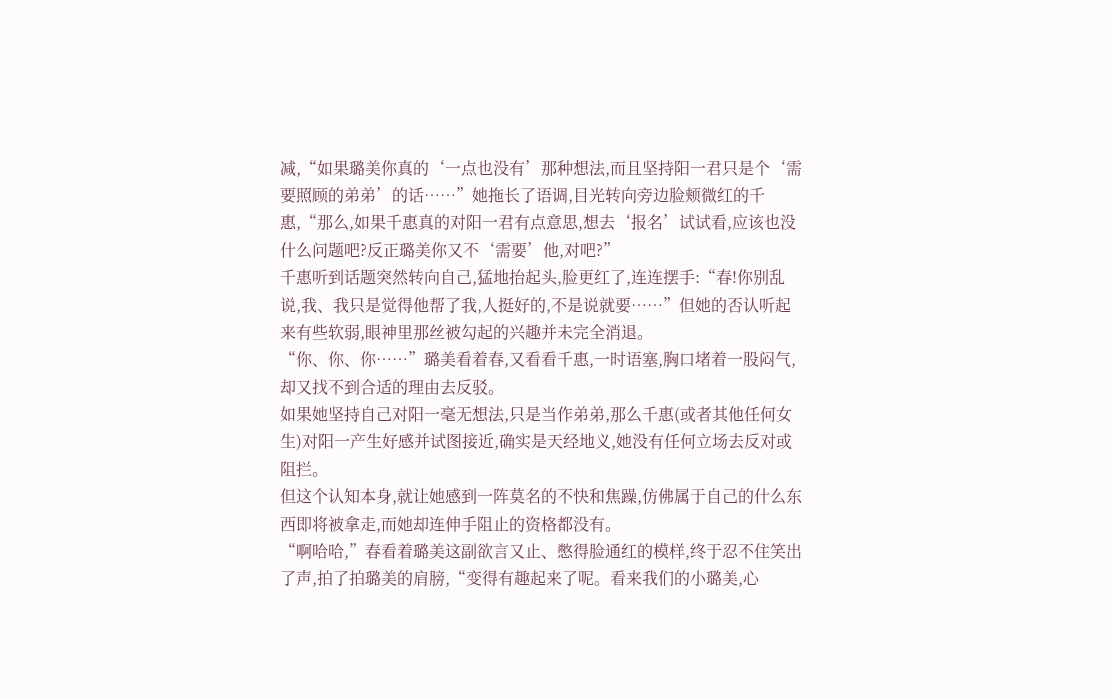减,“如果璐美你真的‘一点也没有’那种想法,而且坚持阳一君只是个‘需要照顾的弟弟’的话……”她拖长了语调,目光转向旁边脸颊微红的千惠,“那么,如果千惠真的对阳一君有点意思,想去‘报名’试试看,应该也没什么问题吧?反正璐美你又不‘需要’他,对吧?”
千惠听到话题突然转向自己,猛地抬起头,脸更红了,连连摆手:“春!你别乱说,我、我只是觉得他帮了我,人挺好的,不是说就要……”但她的否认听起来有些软弱,眼神里那丝被勾起的兴趣并未完全消退。
“你、你、你……”璐美看着春,又看看千惠,一时语塞,胸口堵着一股闷气,却又找不到合适的理由去反驳。
如果她坚持自己对阳一毫无想法,只是当作弟弟,那么千惠(或者其他任何女生)对阳一产生好感并试图接近,确实是天经地义,她没有任何立场去反对或阻拦。
但这个认知本身,就让她感到一阵莫名的不快和焦躁,仿佛属于自己的什么东西即将被拿走,而她却连伸手阻止的资格都没有。
“啊哈哈,”春看着璐美这副欲言又止、憋得脸通红的模样,终于忍不住笑出了声,拍了拍璐美的肩膀,“变得有趣起来了呢。看来我们的小璐美,心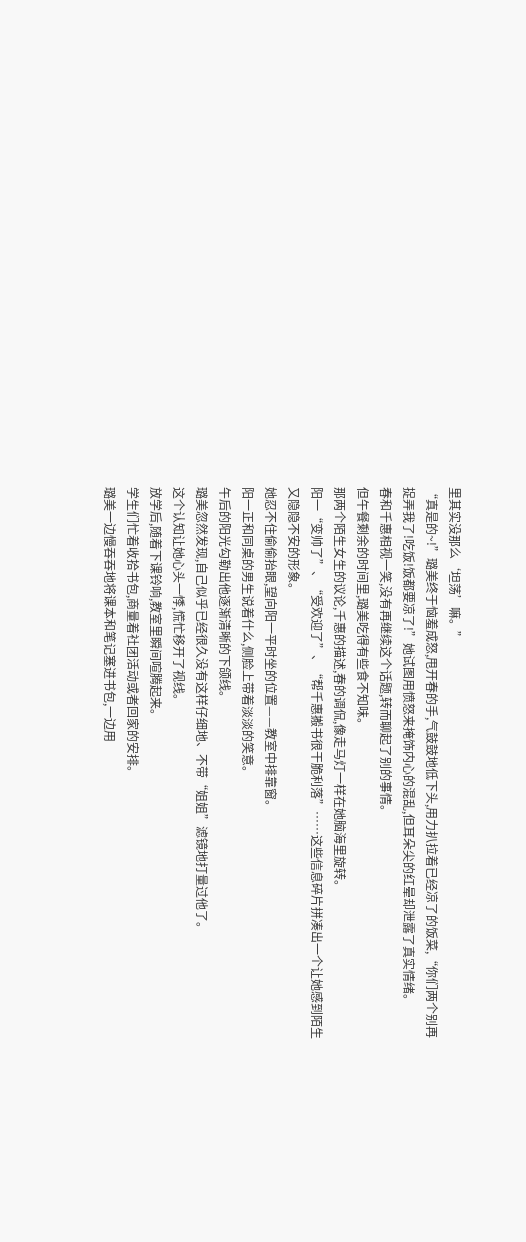里其实没那么‘坦荡’嘛。”
“真是的~!”璐美终于恼羞成怒,甩开春的手,气鼓鼓地低下头,用力扒拉着已经凉了的饭菜,“你们两个别再捉弄我了!吃饭!饭都要凉了!”她试图用愤怒来掩饰内心的混乱,但耳朵尖的红晕却泄露了真实情绪。
春和千惠相视一笑,没有再继续这个话题,转而聊起了别的事情。
但午餐剩余的时间里,璐美吃得有些食不知味。
那两个陌生女生的议论,千惠的描述,春的调侃,像走马灯一样在她脑海里旋转。
阳一“变帅了”、“受欢迎了”、“帮千惠搬书很干脆利落”……这些信息碎片拼凑出一个让她感到陌生又隐隐不安的形象。
她忍不住偷偷抬眼,望向阳一平时坐的位置——教室中排靠窗。
阳一正和同桌的男生说着什么,侧脸上带着淡淡的笑意。
午后的阳光勾勒出他逐渐清晰的下颌线。
璐美忽然发现,自己似乎已经很久没有这样仔细地、不带“姐姐”滤镜地打量过他了。
这个认知让她心头一悸,慌忙移开了视线。
放学后,随着下课铃响,教室里瞬间喧腾起来。
学生们忙着收拾书包,商量着社团活动或者回家的安排。
璐美一边慢吞吞地将课本和笔记塞进书包,一边用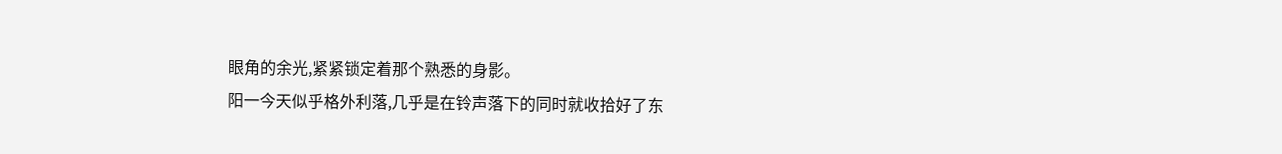眼角的余光,紧紧锁定着那个熟悉的身影。
阳一今天似乎格外利落,几乎是在铃声落下的同时就收拾好了东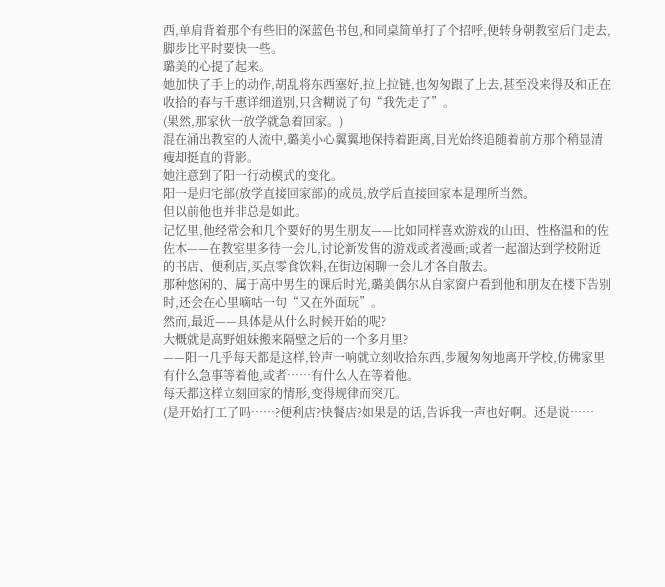西,单肩背着那个有些旧的深蓝色书包,和同桌简单打了个招呼,便转身朝教室后门走去,脚步比平时要快一些。
璐美的心提了起来。
她加快了手上的动作,胡乱将东西塞好,拉上拉链,也匆匆跟了上去,甚至没来得及和正在收拾的春与千惠详细道别,只含糊说了句“我先走了”。
(果然,那家伙一放学就急着回家。)
混在涌出教室的人流中,璐美小心翼翼地保持着距离,目光始终追随着前方那个稍显清瘦却挺直的背影。
她注意到了阳一行动模式的变化。
阳一是归宅部(放学直接回家部)的成员,放学后直接回家本是理所当然。
但以前他也并非总是如此。
记忆里,他经常会和几个要好的男生朋友——比如同样喜欢游戏的山田、性格温和的佐佐木——在教室里多待一会儿,讨论新发售的游戏或者漫画;或者一起溜达到学校附近的书店、便利店,买点零食饮料,在街边闲聊一会儿才各自散去。
那种悠闲的、属于高中男生的课后时光,璐美偶尔从自家窗户看到他和朋友在楼下告别时,还会在心里嘀咕一句“又在外面玩”。
然而,最近——具体是从什么时候开始的呢?
大概就是高野姐妹搬来隔壁之后的一个多月里?
——阳一几乎每天都是这样,铃声一响就立刻收拾东西,步履匆匆地离开学校,仿佛家里有什么急事等着他,或者……有什么人在等着他。
每天都这样立刻回家的情形,变得规律而突兀。
(是开始打工了吗……?便利店?快餐店?如果是的话,告诉我一声也好啊。还是说……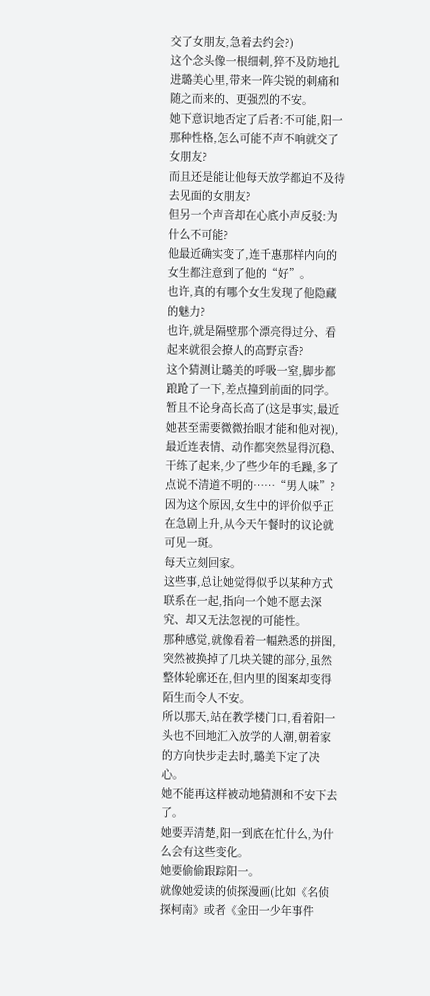交了女朋友,急着去约会?)
这个念头像一根细刺,猝不及防地扎进璐美心里,带来一阵尖锐的刺痛和随之而来的、更强烈的不安。
她下意识地否定了后者:不可能,阳一那种性格,怎么可能不声不响就交了女朋友?
而且还是能让他每天放学都迫不及待去见面的女朋友?
但另一个声音却在心底小声反驳:为什么不可能?
他最近确实变了,连千惠那样内向的女生都注意到了他的“好”。
也许,真的有哪个女生发现了他隐藏的魅力?
也许,就是隔壁那个漂亮得过分、看起来就很会撩人的高野京香?
这个猜测让璐美的呼吸一窒,脚步都踉跄了一下,差点撞到前面的同学。
暂且不论身高长高了(这是事实,最近她甚至需要微微抬眼才能和他对视),最近连表情、动作都突然显得沉稳、干练了起来,少了些少年的毛躁,多了点说不清道不明的……“男人味”?
因为这个原因,女生中的评价似乎正在急剧上升,从今天午餐时的议论就可见一斑。
每天立刻回家。
这些事,总让她觉得似乎以某种方式联系在一起,指向一个她不愿去深究、却又无法忽视的可能性。
那种感觉,就像看着一幅熟悉的拼图,突然被换掉了几块关键的部分,虽然整体轮廓还在,但内里的图案却变得陌生而令人不安。
所以那天,站在教学楼门口,看着阳一头也不回地汇入放学的人潮,朝着家的方向快步走去时,璐美下定了决心。
她不能再这样被动地猜测和不安下去了。
她要弄清楚,阳一到底在忙什么,为什么会有这些变化。
她要偷偷跟踪阳一。
就像她爱读的侦探漫画(比如《名侦探柯南》或者《金田一少年事件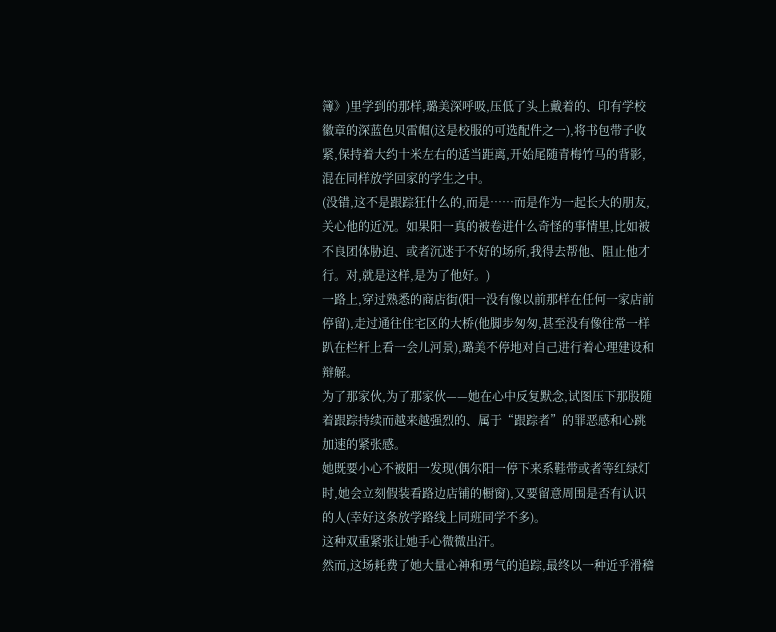簿》)里学到的那样,璐美深呼吸,压低了头上戴着的、印有学校徽章的深蓝色贝雷帽(这是校服的可选配件之一),将书包带子收紧,保持着大约十米左右的适当距离,开始尾随青梅竹马的背影,混在同样放学回家的学生之中。
(没错,这不是跟踪狂什么的,而是……而是作为一起长大的朋友,关心他的近况。如果阳一真的被卷进什么奇怪的事情里,比如被不良团体胁迫、或者沉迷于不好的场所,我得去帮他、阻止他才行。对,就是这样,是为了他好。)
一路上,穿过熟悉的商店街(阳一没有像以前那样在任何一家店前停留),走过通往住宅区的大桥(他脚步匆匆,甚至没有像往常一样趴在栏杆上看一会儿河景),璐美不停地对自己进行着心理建设和辩解。
为了那家伙,为了那家伙——她在心中反复默念,试图压下那股随着跟踪持续而越来越强烈的、属于“跟踪者”的罪恶感和心跳加速的紧张感。
她既要小心不被阳一发现(偶尔阳一停下来系鞋带或者等红绿灯时,她会立刻假装看路边店铺的橱窗),又要留意周围是否有认识的人(幸好这条放学路线上同班同学不多)。
这种双重紧张让她手心微微出汗。
然而,这场耗费了她大量心神和勇气的追踪,最终以一种近乎滑稽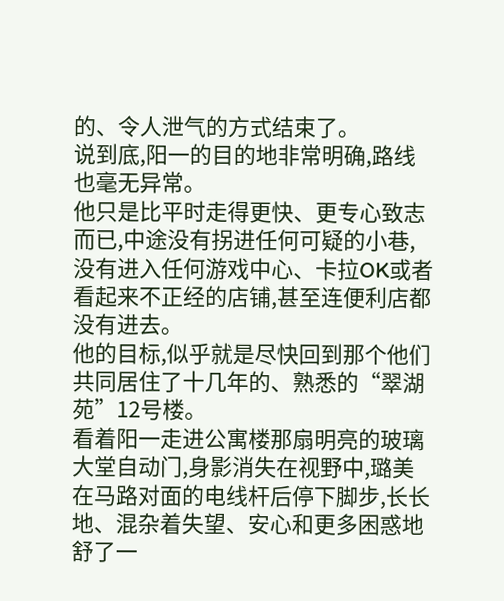的、令人泄气的方式结束了。
说到底,阳一的目的地非常明确,路线也毫无异常。
他只是比平时走得更快、更专心致志而已,中途没有拐进任何可疑的小巷,没有进入任何游戏中心、卡拉OK或者看起来不正经的店铺,甚至连便利店都没有进去。
他的目标,似乎就是尽快回到那个他们共同居住了十几年的、熟悉的“翠湖苑”12号楼。
看着阳一走进公寓楼那扇明亮的玻璃大堂自动门,身影消失在视野中,璐美在马路对面的电线杆后停下脚步,长长地、混杂着失望、安心和更多困惑地舒了一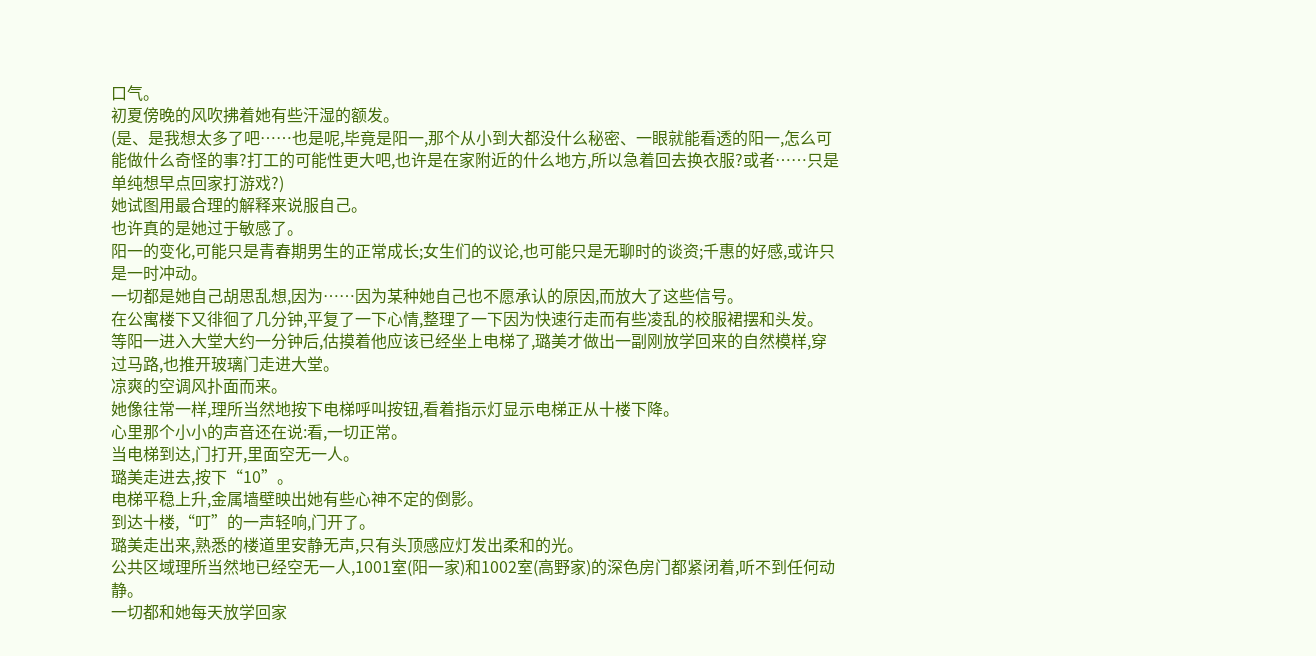口气。
初夏傍晚的风吹拂着她有些汗湿的额发。
(是、是我想太多了吧……也是呢,毕竟是阳一,那个从小到大都没什么秘密、一眼就能看透的阳一,怎么可能做什么奇怪的事?打工的可能性更大吧,也许是在家附近的什么地方,所以急着回去换衣服?或者……只是单纯想早点回家打游戏?)
她试图用最合理的解释来说服自己。
也许真的是她过于敏感了。
阳一的变化,可能只是青春期男生的正常成长;女生们的议论,也可能只是无聊时的谈资;千惠的好感,或许只是一时冲动。
一切都是她自己胡思乱想,因为……因为某种她自己也不愿承认的原因,而放大了这些信号。
在公寓楼下又徘徊了几分钟,平复了一下心情,整理了一下因为快速行走而有些凌乱的校服裙摆和头发。
等阳一进入大堂大约一分钟后,估摸着他应该已经坐上电梯了,璐美才做出一副刚放学回来的自然模样,穿过马路,也推开玻璃门走进大堂。
凉爽的空调风扑面而来。
她像往常一样,理所当然地按下电梯呼叫按钮,看着指示灯显示电梯正从十楼下降。
心里那个小小的声音还在说:看,一切正常。
当电梯到达,门打开,里面空无一人。
璐美走进去,按下“10”。
电梯平稳上升,金属墙壁映出她有些心神不定的倒影。
到达十楼,“叮”的一声轻响,门开了。
璐美走出来,熟悉的楼道里安静无声,只有头顶感应灯发出柔和的光。
公共区域理所当然地已经空无一人,1001室(阳一家)和1002室(高野家)的深色房门都紧闭着,听不到任何动静。
一切都和她每天放学回家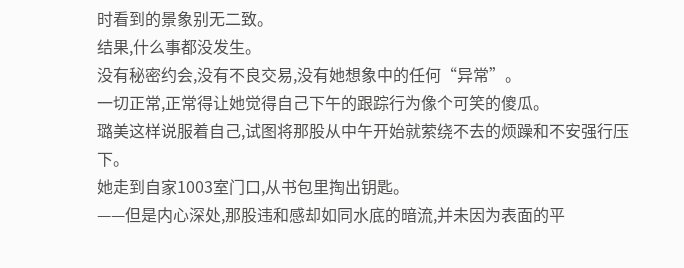时看到的景象别无二致。
结果,什么事都没发生。
没有秘密约会,没有不良交易,没有她想象中的任何“异常”。
一切正常,正常得让她觉得自己下午的跟踪行为像个可笑的傻瓜。
璐美这样说服着自己,试图将那股从中午开始就萦绕不去的烦躁和不安强行压下。
她走到自家1003室门口,从书包里掏出钥匙。
——但是内心深处,那股违和感却如同水底的暗流,并未因为表面的平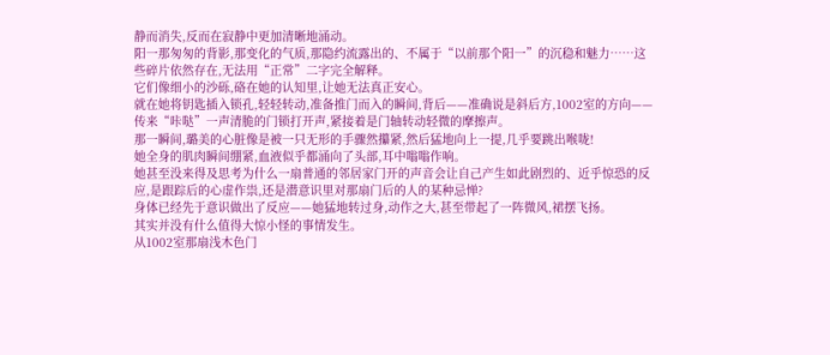静而消失,反而在寂静中更加清晰地涌动。
阳一那匆匆的背影,那变化的气质,那隐约流露出的、不属于“以前那个阳一”的沉稳和魅力……这些碎片依然存在,无法用“正常”二字完全解释。
它们像细小的沙砾,硌在她的认知里,让她无法真正安心。
就在她将钥匙插入锁孔,轻轻转动,准备推门而入的瞬间,背后——准确说是斜后方,1002室的方向——传来“咔哒”一声清脆的门锁打开声,紧接着是门轴转动轻微的摩擦声。
那一瞬间,璐美的心脏像是被一只无形的手骤然攥紧,然后猛地向上一提,几乎要跳出喉咙!
她全身的肌肉瞬间绷紧,血液似乎都涌向了头部,耳中嗡嗡作响。
她甚至没来得及思考为什么一扇普通的邻居家门开的声音会让自己产生如此剧烈的、近乎惊恐的反应,是跟踪后的心虚作祟,还是潜意识里对那扇门后的人的某种忌惮?
身体已经先于意识做出了反应——她猛地转过身,动作之大,甚至带起了一阵微风,裙摆飞扬。
其实并没有什么值得大惊小怪的事情发生。
从1002室那扇浅木色门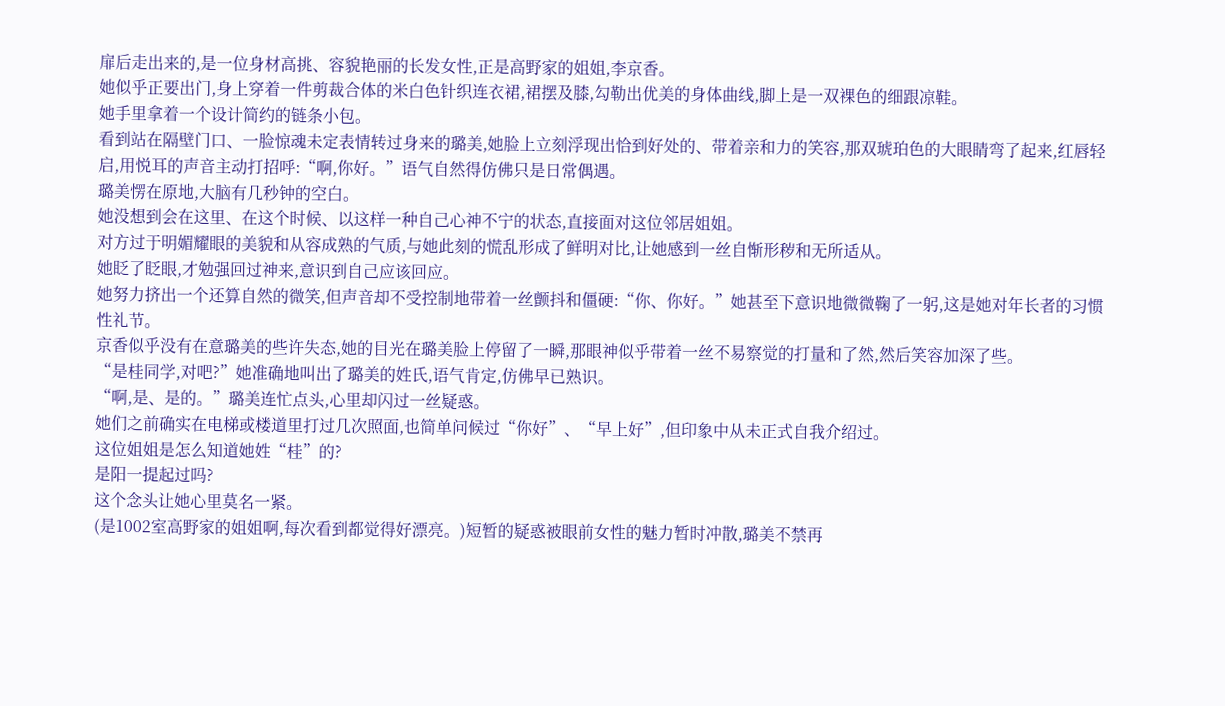扉后走出来的,是一位身材高挑、容貌艳丽的长发女性,正是高野家的姐姐,李京香。
她似乎正要出门,身上穿着一件剪裁合体的米白色针织连衣裙,裙摆及膝,勾勒出优美的身体曲线,脚上是一双裸色的细跟凉鞋。
她手里拿着一个设计简约的链条小包。
看到站在隔壁门口、一脸惊魂未定表情转过身来的璐美,她脸上立刻浮现出恰到好处的、带着亲和力的笑容,那双琥珀色的大眼睛弯了起来,红唇轻启,用悦耳的声音主动打招呼:“啊,你好。”语气自然得仿佛只是日常偶遇。
璐美愣在原地,大脑有几秒钟的空白。
她没想到会在这里、在这个时候、以这样一种自己心神不宁的状态,直接面对这位邻居姐姐。
对方过于明媚耀眼的美貌和从容成熟的气质,与她此刻的慌乱形成了鲜明对比,让她感到一丝自惭形秽和无所适从。
她眨了眨眼,才勉强回过神来,意识到自己应该回应。
她努力挤出一个还算自然的微笑,但声音却不受控制地带着一丝颤抖和僵硬:“你、你好。”她甚至下意识地微微鞠了一躬,这是她对年长者的习惯性礼节。
京香似乎没有在意璐美的些许失态,她的目光在璐美脸上停留了一瞬,那眼神似乎带着一丝不易察觉的打量和了然,然后笑容加深了些。
“是桂同学,对吧?”她准确地叫出了璐美的姓氏,语气肯定,仿佛早已熟识。
“啊,是、是的。”璐美连忙点头,心里却闪过一丝疑惑。
她们之前确实在电梯或楼道里打过几次照面,也简单问候过“你好”、“早上好”,但印象中从未正式自我介绍过。
这位姐姐是怎么知道她姓“桂”的?
是阳一提起过吗?
这个念头让她心里莫名一紧。
(是1002室高野家的姐姐啊,每次看到都觉得好漂亮。)短暂的疑惑被眼前女性的魅力暂时冲散,璐美不禁再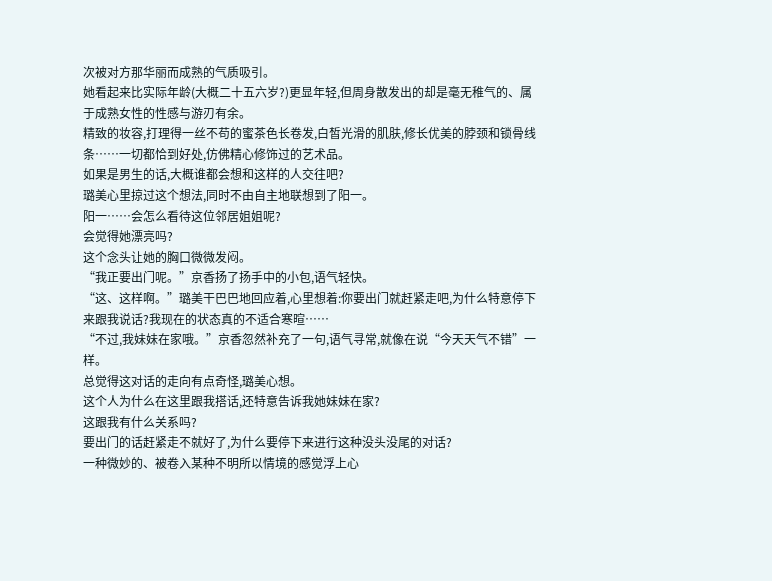次被对方那华丽而成熟的气质吸引。
她看起来比实际年龄(大概二十五六岁?)更显年轻,但周身散发出的却是毫无稚气的、属于成熟女性的性感与游刃有余。
精致的妆容,打理得一丝不苟的蜜茶色长卷发,白皙光滑的肌肤,修长优美的脖颈和锁骨线条……一切都恰到好处,仿佛精心修饰过的艺术品。
如果是男生的话,大概谁都会想和这样的人交往吧?
璐美心里掠过这个想法,同时不由自主地联想到了阳一。
阳一……会怎么看待这位邻居姐姐呢?
会觉得她漂亮吗?
这个念头让她的胸口微微发闷。
“我正要出门呢。”京香扬了扬手中的小包,语气轻快。
“这、这样啊。”璐美干巴巴地回应着,心里想着:你要出门就赶紧走吧,为什么特意停下来跟我说话?我现在的状态真的不适合寒暄……
“不过,我妹妹在家哦。”京香忽然补充了一句,语气寻常,就像在说“今天天气不错”一样。
总觉得这对话的走向有点奇怪,璐美心想。
这个人为什么在这里跟我搭话,还特意告诉我她妹妹在家?
这跟我有什么关系吗?
要出门的话赶紧走不就好了,为什么要停下来进行这种没头没尾的对话?
一种微妙的、被卷入某种不明所以情境的感觉浮上心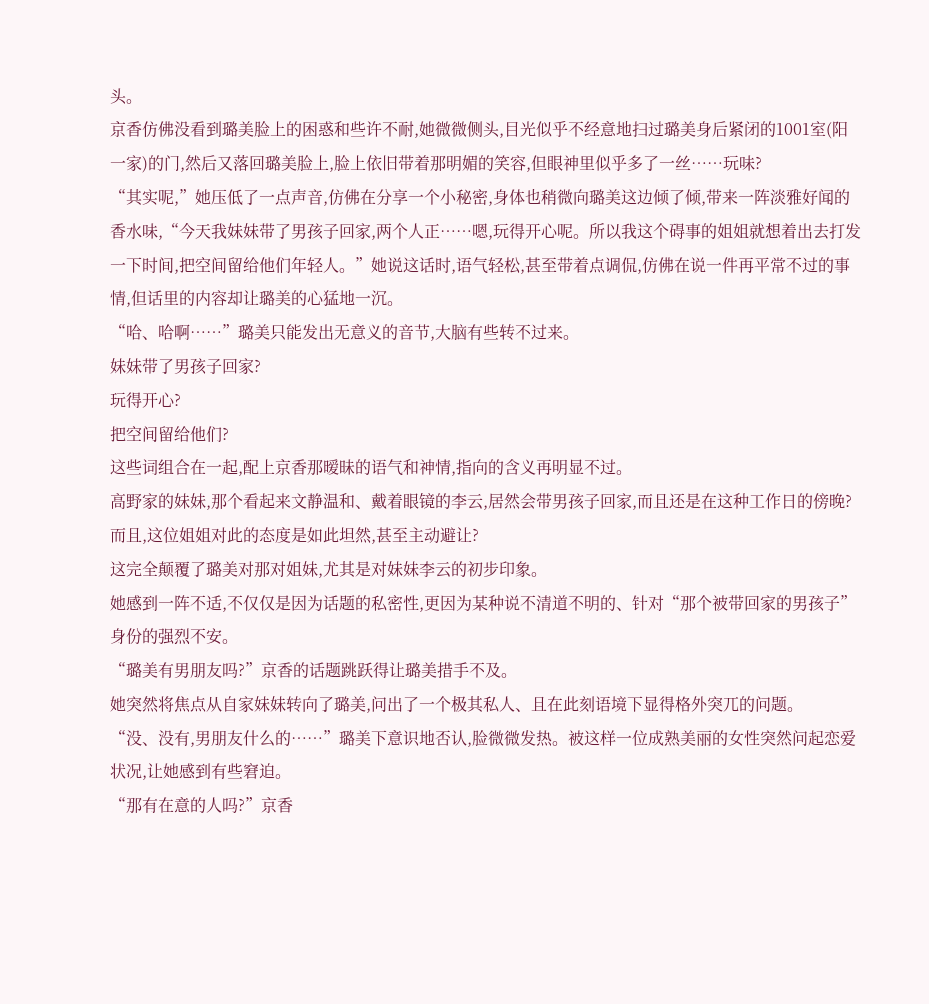头。
京香仿佛没看到璐美脸上的困惑和些许不耐,她微微侧头,目光似乎不经意地扫过璐美身后紧闭的1001室(阳一家)的门,然后又落回璐美脸上,脸上依旧带着那明媚的笑容,但眼神里似乎多了一丝……玩味?
“其实呢,”她压低了一点声音,仿佛在分享一个小秘密,身体也稍微向璐美这边倾了倾,带来一阵淡雅好闻的香水味,“今天我妹妹带了男孩子回家,两个人正……嗯,玩得开心呢。所以我这个碍事的姐姐就想着出去打发一下时间,把空间留给他们年轻人。”她说这话时,语气轻松,甚至带着点调侃,仿佛在说一件再平常不过的事情,但话里的内容却让璐美的心猛地一沉。
“哈、哈啊……”璐美只能发出无意义的音节,大脑有些转不过来。
妹妹带了男孩子回家?
玩得开心?
把空间留给他们?
这些词组合在一起,配上京香那暧昧的语气和神情,指向的含义再明显不过。
高野家的妹妹,那个看起来文静温和、戴着眼镜的李云,居然会带男孩子回家,而且还是在这种工作日的傍晚?
而且,这位姐姐对此的态度是如此坦然,甚至主动避让?
这完全颠覆了璐美对那对姐妹,尤其是对妹妹李云的初步印象。
她感到一阵不适,不仅仅是因为话题的私密性,更因为某种说不清道不明的、针对“那个被带回家的男孩子”身份的强烈不安。
“璐美有男朋友吗?”京香的话题跳跃得让璐美措手不及。
她突然将焦点从自家妹妹转向了璐美,问出了一个极其私人、且在此刻语境下显得格外突兀的问题。
“没、没有,男朋友什么的……”璐美下意识地否认,脸微微发热。被这样一位成熟美丽的女性突然问起恋爱状况,让她感到有些窘迫。
“那有在意的人吗?”京香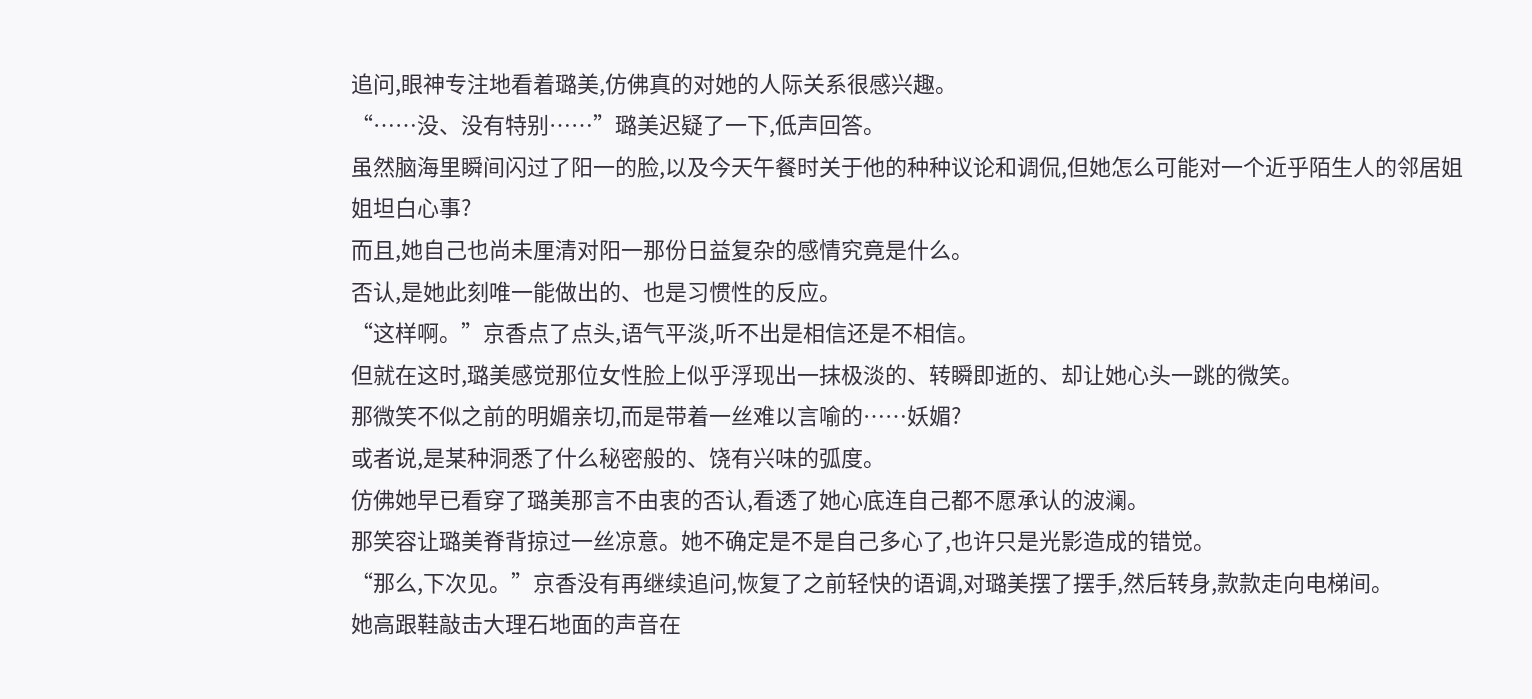追问,眼神专注地看着璐美,仿佛真的对她的人际关系很感兴趣。
“……没、没有特别……”璐美迟疑了一下,低声回答。
虽然脑海里瞬间闪过了阳一的脸,以及今天午餐时关于他的种种议论和调侃,但她怎么可能对一个近乎陌生人的邻居姐姐坦白心事?
而且,她自己也尚未厘清对阳一那份日益复杂的感情究竟是什么。
否认,是她此刻唯一能做出的、也是习惯性的反应。
“这样啊。”京香点了点头,语气平淡,听不出是相信还是不相信。
但就在这时,璐美感觉那位女性脸上似乎浮现出一抹极淡的、转瞬即逝的、却让她心头一跳的微笑。
那微笑不似之前的明媚亲切,而是带着一丝难以言喻的……妖媚?
或者说,是某种洞悉了什么秘密般的、饶有兴味的弧度。
仿佛她早已看穿了璐美那言不由衷的否认,看透了她心底连自己都不愿承认的波澜。
那笑容让璐美脊背掠过一丝凉意。她不确定是不是自己多心了,也许只是光影造成的错觉。
“那么,下次见。”京香没有再继续追问,恢复了之前轻快的语调,对璐美摆了摆手,然后转身,款款走向电梯间。
她高跟鞋敲击大理石地面的声音在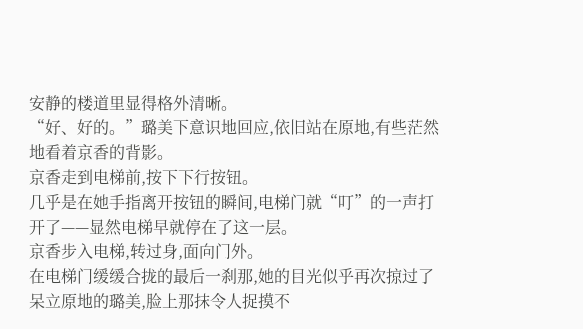安静的楼道里显得格外清晰。
“好、好的。”璐美下意识地回应,依旧站在原地,有些茫然地看着京香的背影。
京香走到电梯前,按下下行按钮。
几乎是在她手指离开按钮的瞬间,电梯门就“叮”的一声打开了——显然电梯早就停在了这一层。
京香步入电梯,转过身,面向门外。
在电梯门缓缓合拢的最后一刹那,她的目光似乎再次掠过了呆立原地的璐美,脸上那抹令人捉摸不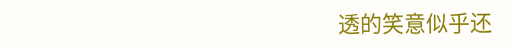透的笑意似乎还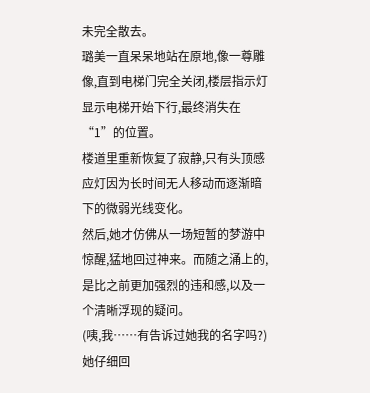未完全散去。
璐美一直呆呆地站在原地,像一尊雕像,直到电梯门完全关闭,楼层指示灯显示电梯开始下行,最终消失在“1”的位置。
楼道里重新恢复了寂静,只有头顶感应灯因为长时间无人移动而逐渐暗下的微弱光线变化。
然后,她才仿佛从一场短暂的梦游中惊醒,猛地回过神来。而随之涌上的,是比之前更加强烈的违和感,以及一个清晰浮现的疑问。
(咦,我……有告诉过她我的名字吗?)
她仔细回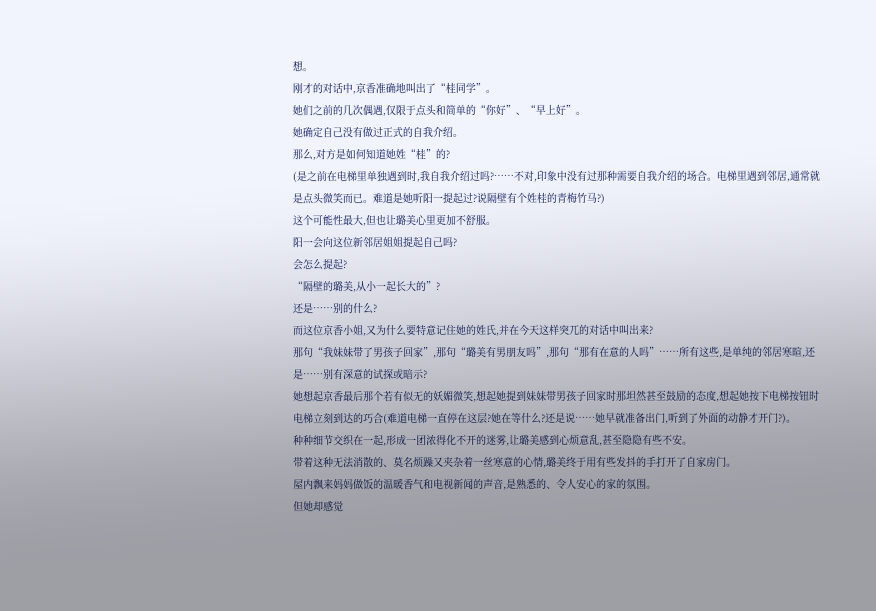想。
刚才的对话中,京香准确地叫出了“桂同学”。
她们之前的几次偶遇,仅限于点头和简单的“你好”、“早上好”。
她确定自己没有做过正式的自我介绍。
那么,对方是如何知道她姓“桂”的?
(是之前在电梯里单独遇到时,我自我介绍过吗?……不对,印象中没有过那种需要自我介绍的场合。电梯里遇到邻居,通常就是点头微笑而已。难道是她听阳一提起过?说隔壁有个姓桂的青梅竹马?)
这个可能性最大,但也让璐美心里更加不舒服。
阳一会向这位新邻居姐姐提起自己吗?
会怎么提起?
“隔壁的璐美,从小一起长大的”?
还是……别的什么?
而这位京香小姐,又为什么要特意记住她的姓氏,并在今天这样突兀的对话中叫出来?
那句“我妹妹带了男孩子回家”,那句“璐美有男朋友吗”,那句“那有在意的人吗”……所有这些,是单纯的邻居寒暄,还是……别有深意的试探或暗示?
她想起京香最后那个若有似无的妖媚微笑,想起她提到妹妹带男孩子回家时那坦然甚至鼓励的态度,想起她按下电梯按钮时电梯立刻到达的巧合(难道电梯一直停在这层?她在等什么?还是说……她早就准备出门,听到了外面的动静才开门?)。
种种细节交织在一起,形成一团浓得化不开的迷雾,让璐美感到心烦意乱,甚至隐隐有些不安。
带着这种无法消散的、莫名烦躁又夹杂着一丝寒意的心情,璐美终于用有些发抖的手打开了自家房门。
屋内飘来妈妈做饭的温暖香气和电视新闻的声音,是熟悉的、令人安心的家的氛围。
但她却感觉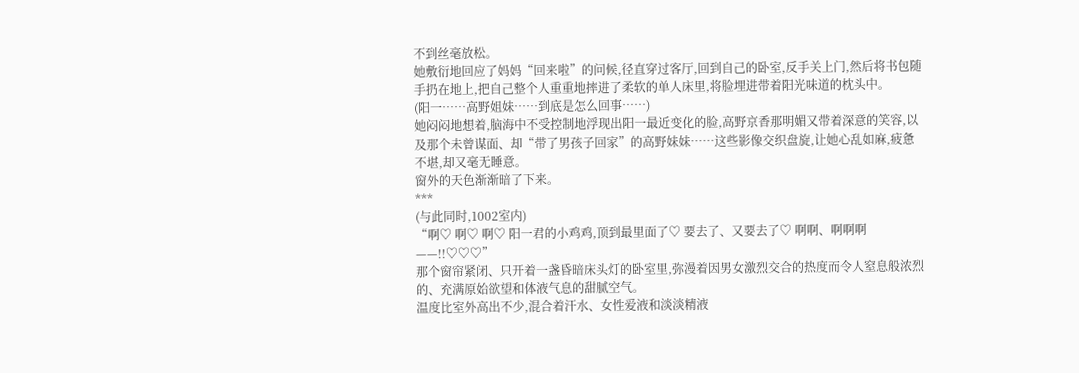不到丝毫放松。
她敷衍地回应了妈妈“回来啦”的问候,径直穿过客厅,回到自己的卧室,反手关上门,然后将书包随手扔在地上,把自己整个人重重地摔进了柔软的单人床里,将脸埋进带着阳光味道的枕头中。
(阳一……高野姐妹……到底是怎么回事……)
她闷闷地想着,脑海中不受控制地浮现出阳一最近变化的脸,高野京香那明媚又带着深意的笑容,以及那个未曾谋面、却“带了男孩子回家”的高野妹妹……这些影像交织盘旋,让她心乱如麻,疲惫不堪,却又毫无睡意。
窗外的天色渐渐暗了下来。
***
(与此同时,1002室内)
“啊♡ 啊♡ 啊♡ 阳一君的小鸡鸡,顶到最里面了♡ 要去了、又要去了♡ 啊啊、啊啊啊——!!♡♡♡”
那个窗帘紧闭、只开着一盏昏暗床头灯的卧室里,弥漫着因男女激烈交合的热度而令人窒息般浓烈的、充满原始欲望和体液气息的甜腻空气。
温度比室外高出不少,混合着汗水、女性爱液和淡淡精液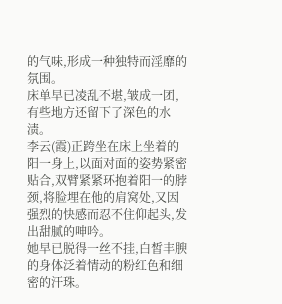的气味,形成一种独特而淫靡的氛围。
床单早已凌乱不堪,皱成一团,有些地方还留下了深色的水渍。
李云(霞)正跨坐在床上坐着的阳一身上,以面对面的姿势紧密贴合,双臂紧紧环抱着阳一的脖颈,将脸埋在他的肩窝处,又因强烈的快感而忍不住仰起头,发出甜腻的呻吟。
她早已脱得一丝不挂,白皙丰腴的身体泛着情动的粉红色和细密的汗珠。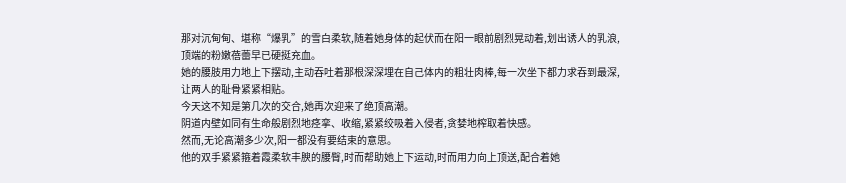那对沉甸甸、堪称“爆乳”的雪白柔软,随着她身体的起伏而在阳一眼前剧烈晃动着,划出诱人的乳浪,顶端的粉嫩蓓蕾早已硬挺充血。
她的腰肢用力地上下摆动,主动吞吐着那根深深埋在自己体内的粗壮肉棒,每一次坐下都力求吞到最深,让两人的耻骨紧紧相贴。
今天这不知是第几次的交合,她再次迎来了绝顶高潮。
阴道内壁如同有生命般剧烈地痉挛、收缩,紧紧绞吸着入侵者,贪婪地榨取着快感。
然而,无论高潮多少次,阳一都没有要结束的意思。
他的双手紧紧箍着霞柔软丰腴的腰臀,时而帮助她上下运动,时而用力向上顶送,配合着她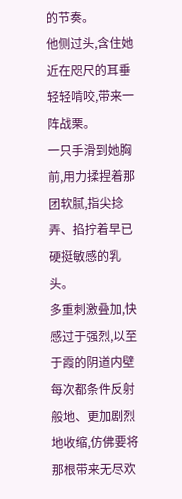的节奏。
他侧过头,含住她近在咫尺的耳垂轻轻啃咬,带来一阵战栗。
一只手滑到她胸前,用力揉捏着那团软腻,指尖捻弄、掐拧着早已硬挺敏感的乳头。
多重刺激叠加,快感过于强烈,以至于霞的阴道内壁每次都条件反射般地、更加剧烈地收缩,仿佛要将那根带来无尽欢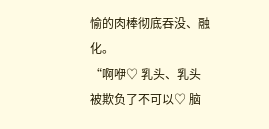愉的肉棒彻底吞没、融化。
“啊咿♡ 乳头、乳头被欺负了不可以♡ 脑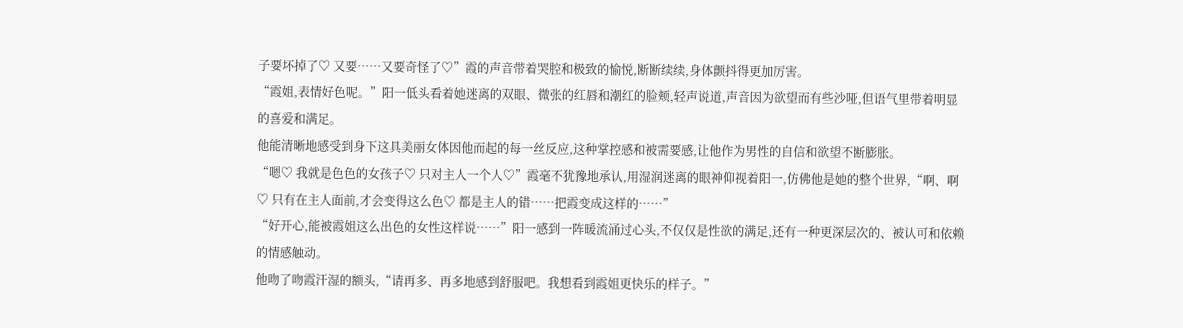子要坏掉了♡ 又要……又要奇怪了♡”霞的声音带着哭腔和极致的愉悦,断断续续,身体颤抖得更加厉害。
“霞姐,表情好色呢。”阳一低头看着她迷离的双眼、微张的红唇和潮红的脸颊,轻声说道,声音因为欲望而有些沙哑,但语气里带着明显的喜爱和满足。
他能清晰地感受到身下这具美丽女体因他而起的每一丝反应,这种掌控感和被需要感,让他作为男性的自信和欲望不断膨胀。
“嗯♡ 我就是色色的女孩子♡ 只对主人一个人♡”霞毫不犹豫地承认,用湿润迷离的眼神仰视着阳一,仿佛他是她的整个世界,“啊、啊♡ 只有在主人面前,才会变得这么色♡ 都是主人的错……把霞变成这样的……”
“好开心,能被霞姐这么出色的女性这样说……”阳一感到一阵暖流涌过心头,不仅仅是性欲的满足,还有一种更深层次的、被认可和依赖的情感触动。
他吻了吻霞汗湿的额头,“请再多、再多地感到舒服吧。我想看到霞姐更快乐的样子。”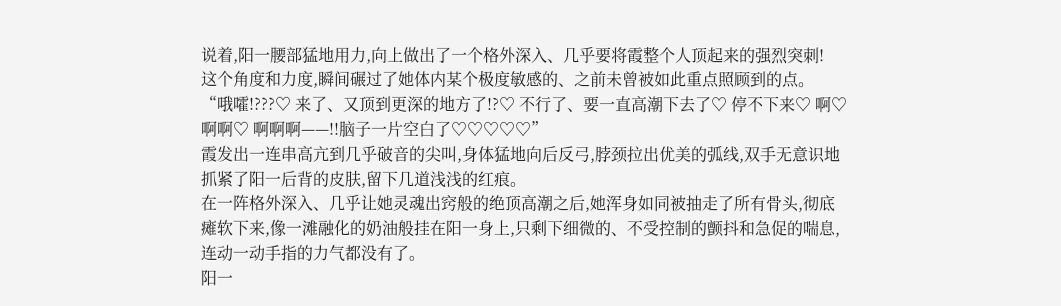说着,阳一腰部猛地用力,向上做出了一个格外深入、几乎要将霞整个人顶起来的强烈突刺!
这个角度和力度,瞬间碾过了她体内某个极度敏感的、之前未曾被如此重点照顾到的点。
“哦嚯!???♡ 来了、又顶到更深的地方了!?♡ 不行了、要一直高潮下去了♡ 停不下来♡ 啊♡ 啊啊♡ 啊啊啊——!!脑子一片空白了♡♡♡♡♡”
霞发出一连串高亢到几乎破音的尖叫,身体猛地向后反弓,脖颈拉出优美的弧线,双手无意识地抓紧了阳一后背的皮肤,留下几道浅浅的红痕。
在一阵格外深入、几乎让她灵魂出窍般的绝顶高潮之后,她浑身如同被抽走了所有骨头,彻底瘫软下来,像一滩融化的奶油般挂在阳一身上,只剩下细微的、不受控制的颤抖和急促的喘息,连动一动手指的力气都没有了。
阳一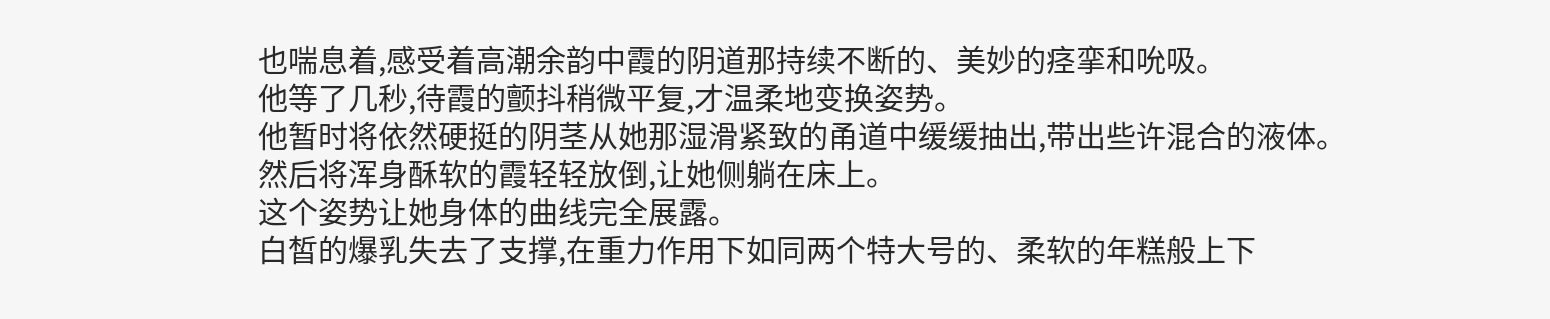也喘息着,感受着高潮余韵中霞的阴道那持续不断的、美妙的痉挛和吮吸。
他等了几秒,待霞的颤抖稍微平复,才温柔地变换姿势。
他暂时将依然硬挺的阴茎从她那湿滑紧致的甬道中缓缓抽出,带出些许混合的液体。
然后将浑身酥软的霞轻轻放倒,让她侧躺在床上。
这个姿势让她身体的曲线完全展露。
白皙的爆乳失去了支撑,在重力作用下如同两个特大号的、柔软的年糕般上下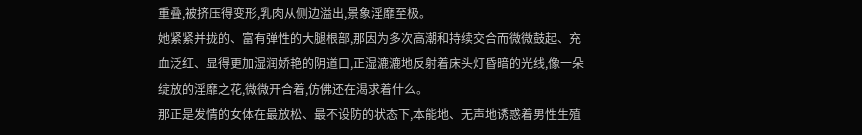重叠,被挤压得变形,乳肉从侧边溢出,景象淫靡至极。
她紧紧并拢的、富有弹性的大腿根部,那因为多次高潮和持续交合而微微鼓起、充血泛红、显得更加湿润娇艳的阴道口,正湿漉漉地反射着床头灯昏暗的光线,像一朵绽放的淫靡之花,微微开合着,仿佛还在渴求着什么。
那正是发情的女体在最放松、最不设防的状态下,本能地、无声地诱惑着男性生殖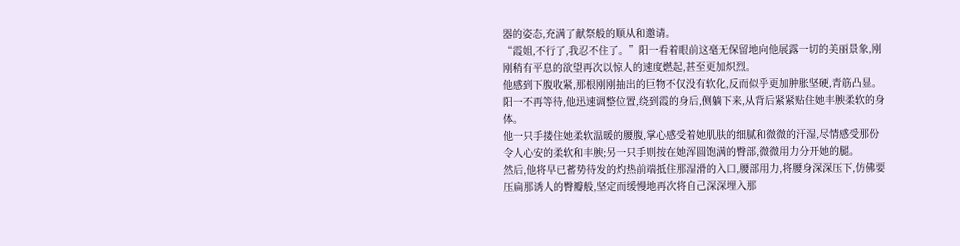器的姿态,充满了献祭般的顺从和邀请。
“霞姐,不行了,我忍不住了。”阳一看着眼前这毫无保留地向他展露一切的美丽景象,刚刚稍有平息的欲望再次以惊人的速度燃起,甚至更加炽烈。
他感到下腹收紧,那根刚刚抽出的巨物不仅没有软化,反而似乎更加肿胀坚硬,青筋凸显。
阳一不再等待,他迅速调整位置,绕到霞的身后,侧躺下来,从背后紧紧贴住她丰腴柔软的身体。
他一只手搂住她柔软温暖的腰腹,掌心感受着她肌肤的细腻和微微的汗湿,尽情感受那份令人心安的柔软和丰腴;另一只手则按在她浑圆饱满的臀部,微微用力分开她的腿。
然后,他将早已蓄势待发的灼热前端抵住那湿滑的入口,腰部用力,将腰身深深压下,仿佛要压扁那诱人的臀瓣般,坚定而缓慢地再次将自己深深埋入那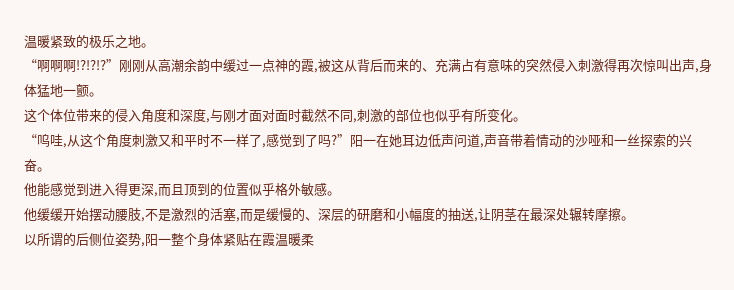温暖紧致的极乐之地。
“啊啊啊!?!?!?”刚刚从高潮余韵中缓过一点神的霞,被这从背后而来的、充满占有意味的突然侵入刺激得再次惊叫出声,身体猛地一颤。
这个体位带来的侵入角度和深度,与刚才面对面时截然不同,刺激的部位也似乎有所变化。
“呜哇,从这个角度刺激又和平时不一样了,感觉到了吗?”阳一在她耳边低声问道,声音带着情动的沙哑和一丝探索的兴奋。
他能感觉到进入得更深,而且顶到的位置似乎格外敏感。
他缓缓开始摆动腰肢,不是激烈的活塞,而是缓慢的、深层的研磨和小幅度的抽送,让阴茎在最深处辗转摩擦。
以所谓的后侧位姿势,阳一整个身体紧贴在霞温暖柔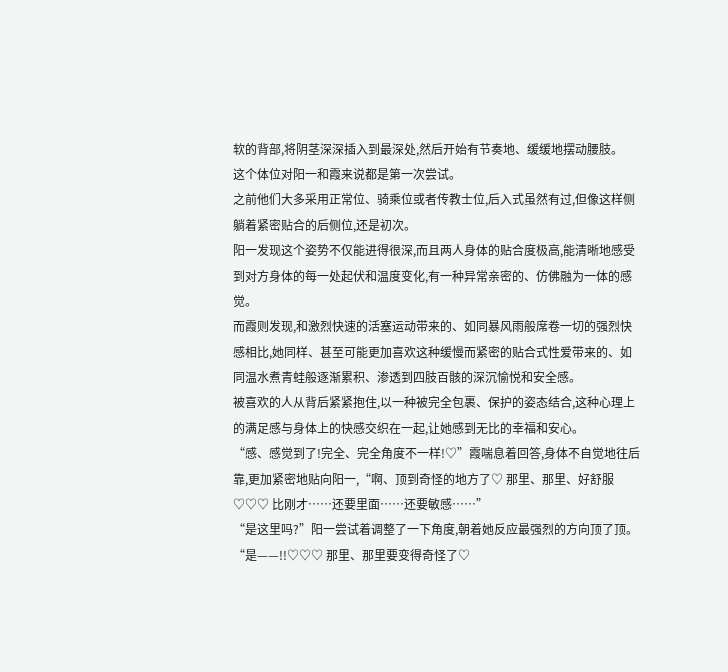软的背部,将阴茎深深插入到最深处,然后开始有节奏地、缓缓地摆动腰肢。
这个体位对阳一和霞来说都是第一次尝试。
之前他们大多采用正常位、骑乘位或者传教士位,后入式虽然有过,但像这样侧躺着紧密贴合的后侧位,还是初次。
阳一发现这个姿势不仅能进得很深,而且两人身体的贴合度极高,能清晰地感受到对方身体的每一处起伏和温度变化,有一种异常亲密的、仿佛融为一体的感觉。
而霞则发现,和激烈快速的活塞运动带来的、如同暴风雨般席卷一切的强烈快感相比,她同样、甚至可能更加喜欢这种缓慢而紧密的贴合式性爱带来的、如同温水煮青蛙般逐渐累积、渗透到四肢百骸的深沉愉悦和安全感。
被喜欢的人从背后紧紧抱住,以一种被完全包裹、保护的姿态结合,这种心理上的满足感与身体上的快感交织在一起,让她感到无比的幸福和安心。
“感、感觉到了!完全、完全角度不一样!♡”霞喘息着回答,身体不自觉地往后靠,更加紧密地贴向阳一,“啊、顶到奇怪的地方了♡ 那里、那里、好舒服♡♡♡ 比刚才……还要里面……还要敏感……”
“是这里吗?”阳一尝试着调整了一下角度,朝着她反应最强烈的方向顶了顶。
“是——!!♡♡♡ 那里、那里要变得奇怪了♡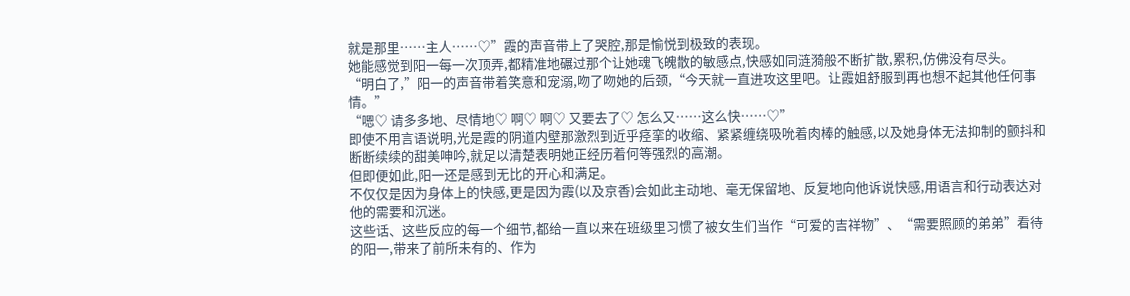就是那里……主人……♡”霞的声音带上了哭腔,那是愉悦到极致的表现。
她能感觉到阳一每一次顶弄,都精准地碾过那个让她魂飞魄散的敏感点,快感如同涟漪般不断扩散,累积,仿佛没有尽头。
“明白了,”阳一的声音带着笑意和宠溺,吻了吻她的后颈,“今天就一直进攻这里吧。让霞姐舒服到再也想不起其他任何事情。”
“嗯♡ 请多多地、尽情地♡ 啊♡ 啊♡ 又要去了♡ 怎么又……这么快……♡”
即使不用言语说明,光是霞的阴道内壁那激烈到近乎痉挛的收缩、紧紧缠绕吸吮着肉棒的触感,以及她身体无法抑制的颤抖和断断续续的甜美呻吟,就足以清楚表明她正经历着何等强烈的高潮。
但即便如此,阳一还是感到无比的开心和满足。
不仅仅是因为身体上的快感,更是因为霞(以及京香)会如此主动地、毫无保留地、反复地向他诉说快感,用语言和行动表达对他的需要和沉迷。
这些话、这些反应的每一个细节,都给一直以来在班级里习惯了被女生们当作“可爱的吉祥物”、“需要照顾的弟弟”看待的阳一,带来了前所未有的、作为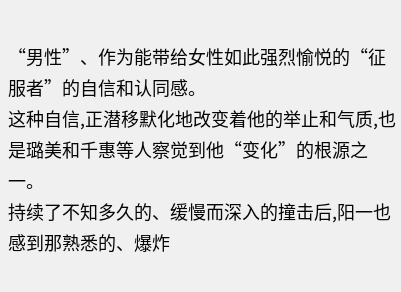“男性”、作为能带给女性如此强烈愉悦的“征服者”的自信和认同感。
这种自信,正潜移默化地改变着他的举止和气质,也是璐美和千惠等人察觉到他“变化”的根源之一。
持续了不知多久的、缓慢而深入的撞击后,阳一也感到那熟悉的、爆炸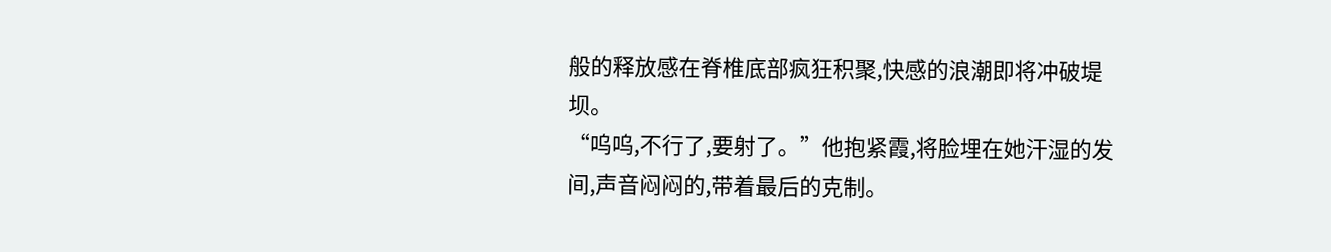般的释放感在脊椎底部疯狂积聚,快感的浪潮即将冲破堤坝。
“呜呜,不行了,要射了。”他抱紧霞,将脸埋在她汗湿的发间,声音闷闷的,带着最后的克制。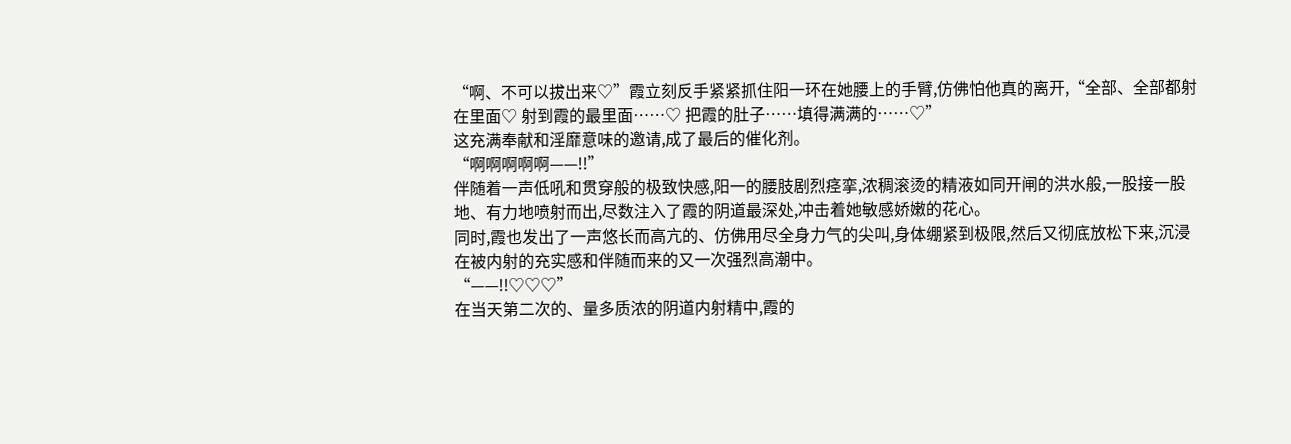“啊、不可以拔出来♡”霞立刻反手紧紧抓住阳一环在她腰上的手臂,仿佛怕他真的离开,“全部、全部都射在里面♡ 射到霞的最里面……♡ 把霞的肚子……填得满满的……♡”
这充满奉献和淫靡意味的邀请,成了最后的催化剂。
“啊啊啊啊啊——!!”
伴随着一声低吼和贯穿般的极致快感,阳一的腰肢剧烈痉挛,浓稠滚烫的精液如同开闸的洪水般,一股接一股地、有力地喷射而出,尽数注入了霞的阴道最深处,冲击着她敏感娇嫩的花心。
同时,霞也发出了一声悠长而高亢的、仿佛用尽全身力气的尖叫,身体绷紧到极限,然后又彻底放松下来,沉浸在被内射的充实感和伴随而来的又一次强烈高潮中。
“——!!♡♡♡”
在当天第二次的、量多质浓的阴道内射精中,霞的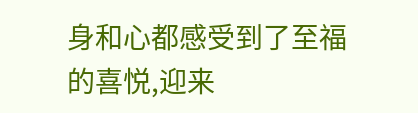身和心都感受到了至福的喜悦,迎来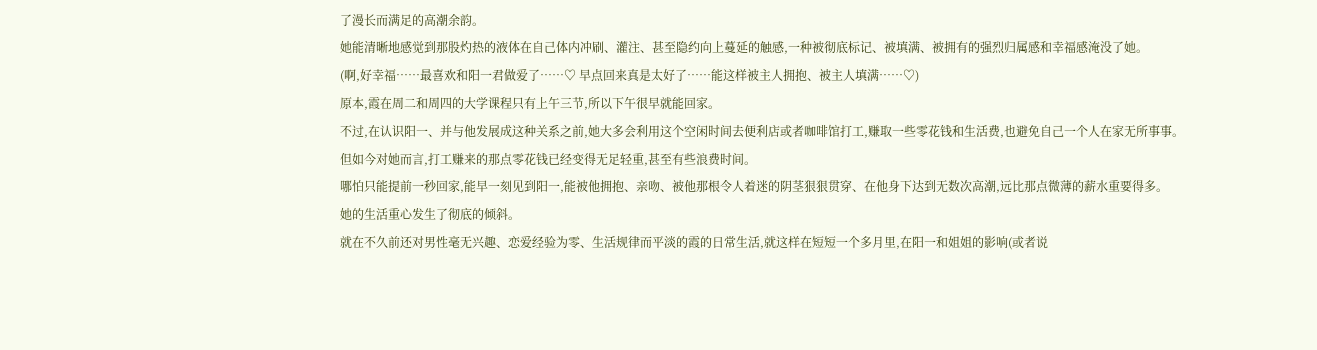了漫长而满足的高潮余韵。
她能清晰地感觉到那股灼热的液体在自己体内冲刷、灌注、甚至隐约向上蔓延的触感,一种被彻底标记、被填满、被拥有的强烈归属感和幸福感淹没了她。
(啊,好幸福……最喜欢和阳一君做爱了……♡ 早点回来真是太好了……能这样被主人拥抱、被主人填满……♡)
原本,霞在周二和周四的大学课程只有上午三节,所以下午很早就能回家。
不过,在认识阳一、并与他发展成这种关系之前,她大多会利用这个空闲时间去便利店或者咖啡馆打工,赚取一些零花钱和生活费,也避免自己一个人在家无所事事。
但如今对她而言,打工赚来的那点零花钱已经变得无足轻重,甚至有些浪费时间。
哪怕只能提前一秒回家,能早一刻见到阳一,能被他拥抱、亲吻、被他那根令人着迷的阴茎狠狠贯穿、在他身下达到无数次高潮,远比那点微薄的薪水重要得多。
她的生活重心发生了彻底的倾斜。
就在不久前还对男性毫无兴趣、恋爱经验为零、生活规律而平淡的霞的日常生活,就这样在短短一个多月里,在阳一和姐姐的影响(或者说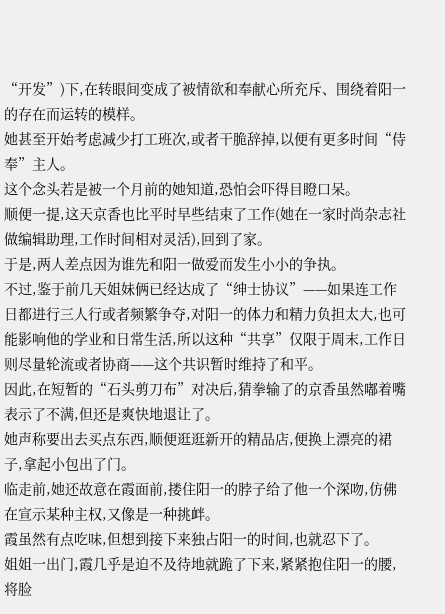“开发”)下,在转眼间变成了被情欲和奉献心所充斥、围绕着阳一的存在而运转的模样。
她甚至开始考虑减少打工班次,或者干脆辞掉,以便有更多时间“侍奉”主人。
这个念头若是被一个月前的她知道,恐怕会吓得目瞪口呆。
顺便一提,这天京香也比平时早些结束了工作(她在一家时尚杂志社做编辑助理,工作时间相对灵活),回到了家。
于是,两人差点因为谁先和阳一做爱而发生小小的争执。
不过,鉴于前几天姐妹俩已经达成了“绅士协议”——如果连工作日都进行三人行或者频繁争夺,对阳一的体力和精力负担太大,也可能影响他的学业和日常生活,所以这种“共享”仅限于周末,工作日则尽量轮流或者协商——这个共识暂时维持了和平。
因此,在短暂的“石头剪刀布”对决后,猜拳输了的京香虽然嘟着嘴表示了不满,但还是爽快地退让了。
她声称要出去买点东西,顺便逛逛新开的精品店,便换上漂亮的裙子,拿起小包出了门。
临走前,她还故意在霞面前,搂住阳一的脖子给了他一个深吻,仿佛在宣示某种主权,又像是一种挑衅。
霞虽然有点吃味,但想到接下来独占阳一的时间,也就忍下了。
姐姐一出门,霞几乎是迫不及待地就跪了下来,紧紧抱住阳一的腰,将脸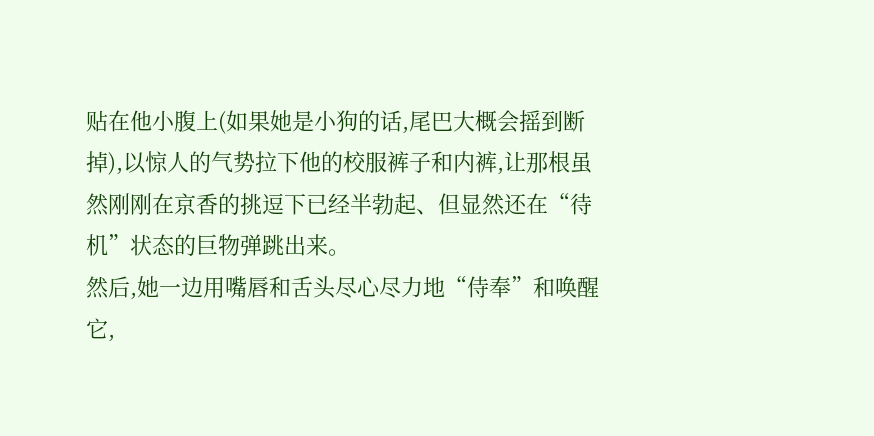贴在他小腹上(如果她是小狗的话,尾巴大概会摇到断掉),以惊人的气势拉下他的校服裤子和内裤,让那根虽然刚刚在京香的挑逗下已经半勃起、但显然还在“待机”状态的巨物弹跳出来。
然后,她一边用嘴唇和舌头尽心尽力地“侍奉”和唤醒它,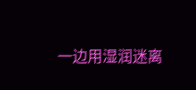一边用湿润迷离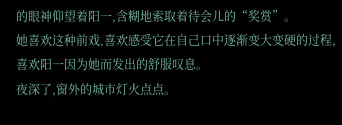的眼神仰望着阳一,含糊地索取着待会儿的“奖赏”。
她喜欢这种前戏,喜欢感受它在自己口中逐渐变大变硬的过程,喜欢阳一因为她而发出的舒服叹息。
夜深了,窗外的城市灯火点点。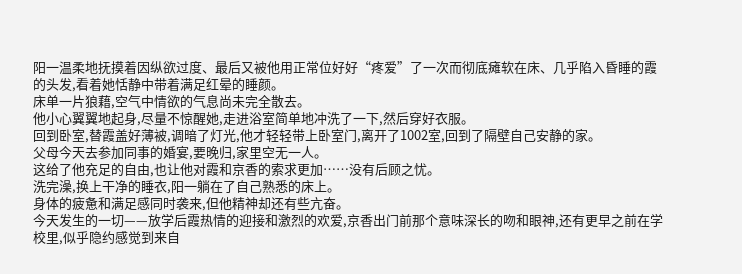阳一温柔地抚摸着因纵欲过度、最后又被他用正常位好好“疼爱”了一次而彻底瘫软在床、几乎陷入昏睡的霞的头发,看着她恬静中带着满足红晕的睡颜。
床单一片狼藉,空气中情欲的气息尚未完全散去。
他小心翼翼地起身,尽量不惊醒她,走进浴室简单地冲洗了一下,然后穿好衣服。
回到卧室,替霞盖好薄被,调暗了灯光,他才轻轻带上卧室门,离开了1002室,回到了隔壁自己安静的家。
父母今天去参加同事的婚宴,要晚归,家里空无一人。
这给了他充足的自由,也让他对霞和京香的索求更加……没有后顾之忧。
洗完澡,换上干净的睡衣,阳一躺在了自己熟悉的床上。
身体的疲惫和满足感同时袭来,但他精神却还有些亢奋。
今天发生的一切——放学后霞热情的迎接和激烈的欢爱,京香出门前那个意味深长的吻和眼神,还有更早之前在学校里,似乎隐约感觉到来自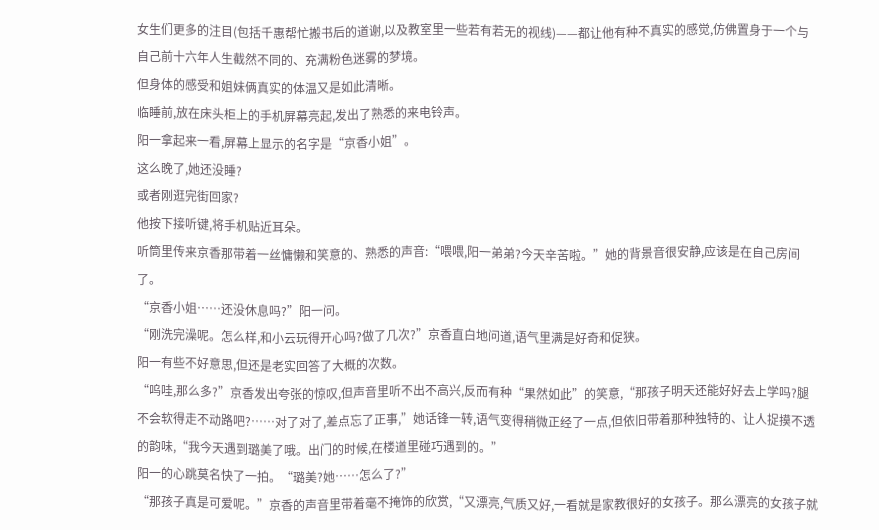女生们更多的注目(包括千惠帮忙搬书后的道谢,以及教室里一些若有若无的视线)——都让他有种不真实的感觉,仿佛置身于一个与自己前十六年人生截然不同的、充满粉色迷雾的梦境。
但身体的感受和姐妹俩真实的体温又是如此清晰。
临睡前,放在床头柜上的手机屏幕亮起,发出了熟悉的来电铃声。
阳一拿起来一看,屏幕上显示的名字是“京香小姐”。
这么晚了,她还没睡?
或者刚逛完街回家?
他按下接听键,将手机贴近耳朵。
听筒里传来京香那带着一丝慵懒和笑意的、熟悉的声音:“喂喂,阳一弟弟?今天辛苦啦。”她的背景音很安静,应该是在自己房间了。
“京香小姐……还没休息吗?”阳一问。
“刚洗完澡呢。怎么样,和小云玩得开心吗?做了几次?”京香直白地问道,语气里满是好奇和促狭。
阳一有些不好意思,但还是老实回答了大概的次数。
“呜哇,那么多?”京香发出夸张的惊叹,但声音里听不出不高兴,反而有种“果然如此”的笑意,“那孩子明天还能好好去上学吗?腿不会软得走不动路吧?……对了对了,差点忘了正事,”她话锋一转,语气变得稍微正经了一点,但依旧带着那种独特的、让人捉摸不透的韵味,“我今天遇到璐美了哦。出门的时候,在楼道里碰巧遇到的。”
阳一的心跳莫名快了一拍。“璐美?她……怎么了?”
“那孩子真是可爱呢。”京香的声音里带着毫不掩饰的欣赏,“又漂亮,气质又好,一看就是家教很好的女孩子。那么漂亮的女孩子就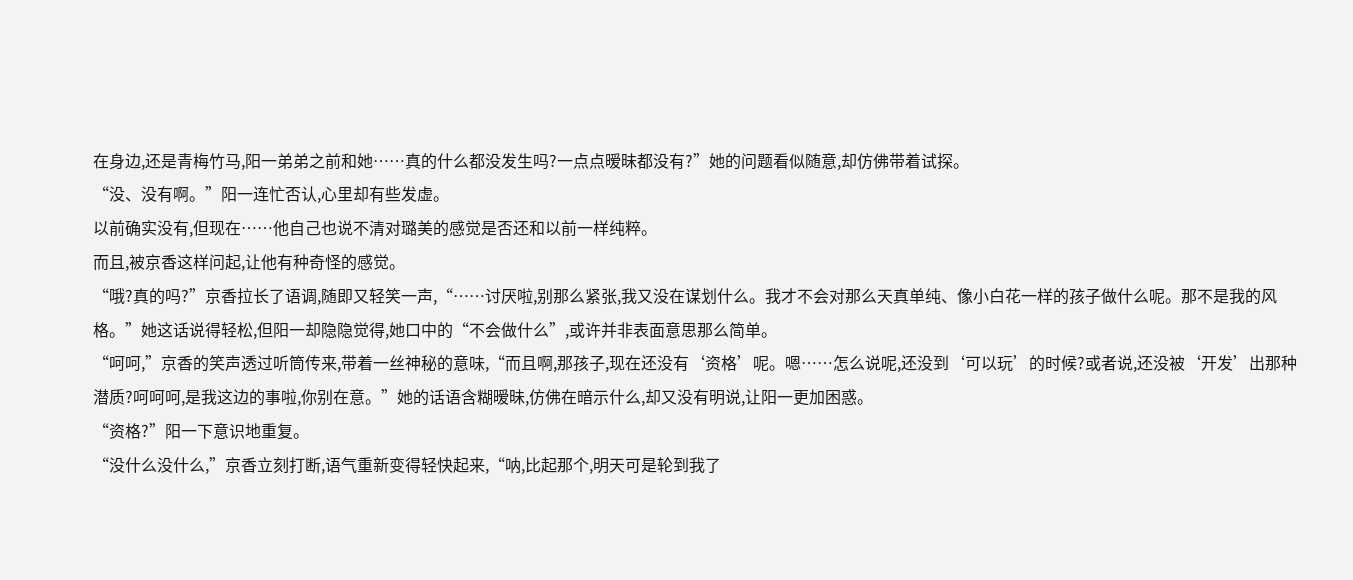在身边,还是青梅竹马,阳一弟弟之前和她……真的什么都没发生吗?一点点暧昧都没有?”她的问题看似随意,却仿佛带着试探。
“没、没有啊。”阳一连忙否认,心里却有些发虚。
以前确实没有,但现在……他自己也说不清对璐美的感觉是否还和以前一样纯粹。
而且,被京香这样问起,让他有种奇怪的感觉。
“哦?真的吗?”京香拉长了语调,随即又轻笑一声,“……讨厌啦,别那么紧张,我又没在谋划什么。我才不会对那么天真单纯、像小白花一样的孩子做什么呢。那不是我的风格。”她这话说得轻松,但阳一却隐隐觉得,她口中的“不会做什么”,或许并非表面意思那么简单。
“呵呵,”京香的笑声透过听筒传来,带着一丝神秘的意味,“而且啊,那孩子,现在还没有‘资格’呢。嗯……怎么说呢,还没到‘可以玩’的时候?或者说,还没被‘开发’出那种潜质?呵呵呵,是我这边的事啦,你别在意。”她的话语含糊暧昧,仿佛在暗示什么,却又没有明说,让阳一更加困惑。
“资格?”阳一下意识地重复。
“没什么没什么,”京香立刻打断,语气重新变得轻快起来,“呐,比起那个,明天可是轮到我了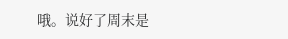哦。说好了周末是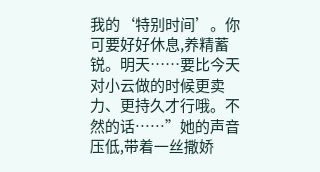我的‘特别时间’。你可要好好休息,养精蓄锐。明天……要比今天对小云做的时候更卖力、更持久才行哦。不然的话……”她的声音压低,带着一丝撒娇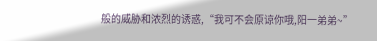般的威胁和浓烈的诱惑,“我可不会原谅你哦,阳一弟弟~”